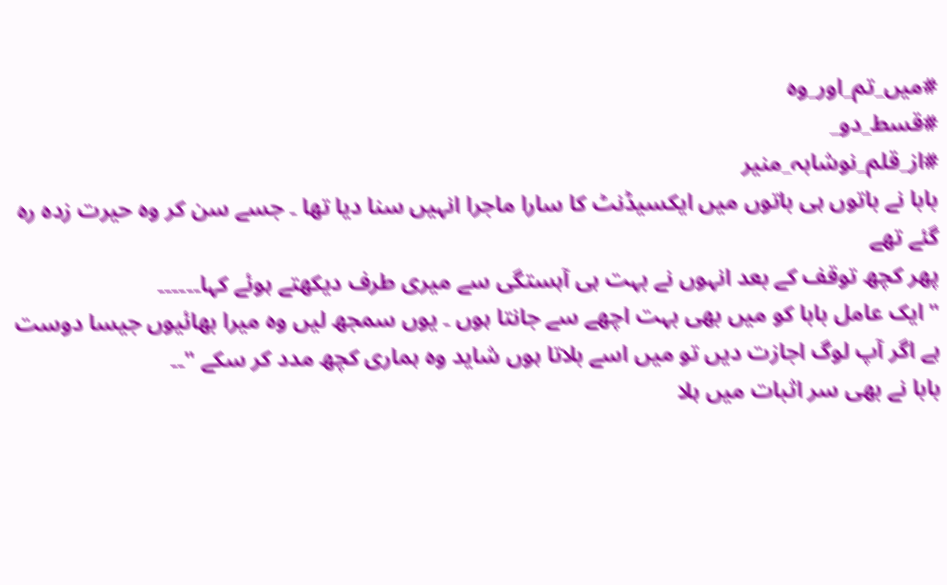#میں_تم_اور_وہ
#قسط_دو_
#از_قلم_نوشابہ_منیر
بابا نے باتوں ہی باتوں میں ایکسیڈنٹ کا سارا ماجرا انہیں سنا دیا تھا ۔ جسے سن کر وہ حیرت زدہ رہ گئے تھے
پھر کچھ توقف کے بعد انہوں نے بہت ہی آہستگی سے میری طرف دیکھتے ہوئے کہا۔۔۔۔۔۔
" ایک عامل بابا کو میں بھی بہت اچھے سے جانتا ہوں ۔ یوں سمجھ لیں وہ میرا بھائیوں جیسا دوست ہے اگر آپ لوگ اجازت دیں تو میں اسے بلاتا ہوں شاید وہ ہماری کچھ مدد کر سکے "۔۔
بابا نے بھی سر اثبات میں ہلا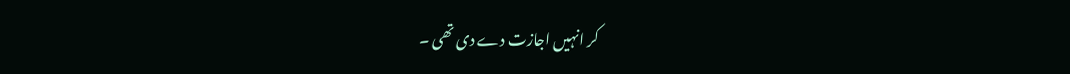کر انہیں اجازت دے دی تھی ۔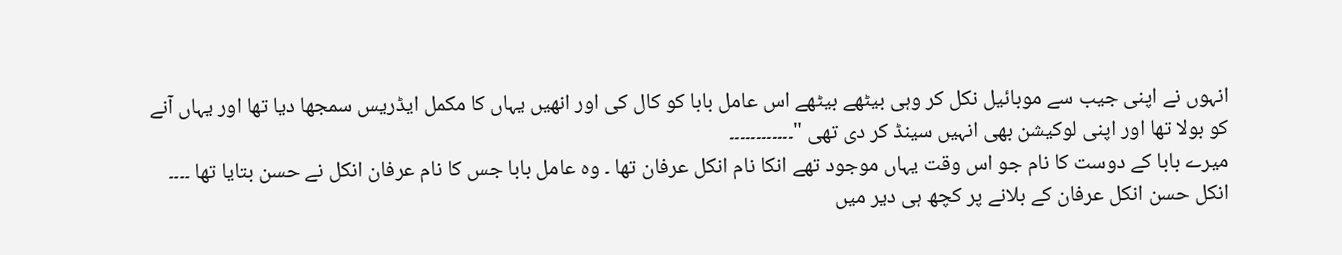انہوں نے اپنی جیب سے موبائیل نکل کر وہی بیٹھے بیٹھے اس عامل بابا کو کال کی اور انھیں یہاں کا مکمل ایڈریس سمجھا دیا تھا اور یہاں آنے کو بولا تھا اور اپنی لوکیشن بھی انہیں سینڈ کر دی تھی "۔۔۔۔۔۔۔۔۔۔۔۔
میرے بابا کے دوست کا نام جو اس وقت یہاں موجود تھے انکا نام انکل عرفان تھا ۔ وہ عامل بابا جس کا نام عرفان انکل نے حسن بتایا تھا ۔۔۔۔
انکل حسن انکل عرفان کے بلانے پر کچھ ہی دیر میں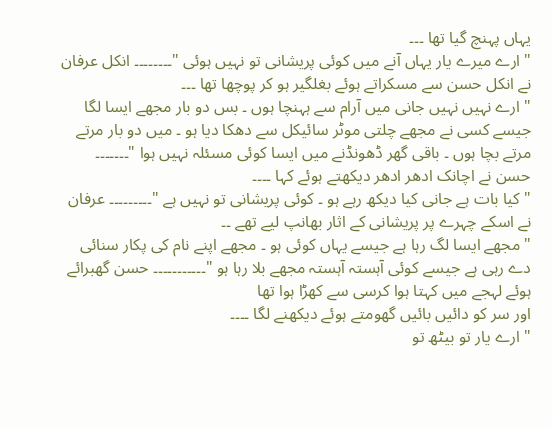یہاں پہنچ گیا تھا ۔۔۔
" ارے میرے یار یہاں آنے میں کوئی پریشانی تو نہیں ہوئی "۔۔۔۔۔۔۔۔ انکل عرفان نے انکل حسن سے مسکراتے ہوئے بغلگیر ہو کر پوچھا تھا ۔۔۔
" ارے نہیں نہیں جانی میں آرام سے ہہنچا ہوں ۔ بس دو بار مجھے ایسا لگا جیسے کسی نے مجھے چلتی موٹر سائیکل سے دھکا دیا ہو ۔ میں دو بار مرتے مرتے بچا ہوں ۔ باقی گھر ڈھونڈنے میں ایسا کوئی مسئلہ نہیں ہوا "۔۔۔۔۔۔۔ حسن نے اچانک ادھر ادھر دیکھتے ہوئے کہا ۔۔۔۔
" کیا بات ہے جانی کیا دیکھ رہے ہو ۔ کوئی پریشانی تو نہیں ہے "۔۔۔۔۔۔۔۔۔ عرفان نے اسکے چہرے پر پریشانی کے اثار بھانپ لیے تھے ۔۔
" مجھے ایسا لگ رہا ہے جیسے یہاں کوئی ہو ۔ مجھے اپنے نام کی پکار سنائی دے رہی ہے جیسے کوئی آہستہ آہستہ مجھے بلا رہا ہو "۔۔۔۔۔۔۔۔۔۔۔ حسن گھبرائے ہوئے لہجے میں کہتا ہوا کرسی سے کھڑا ہوا تھا
اور سر کو دائیں بائیں گھومتے ہوئے دیکھنے لگا ۔۔۔۔
" ارے یار تو بیٹھ تو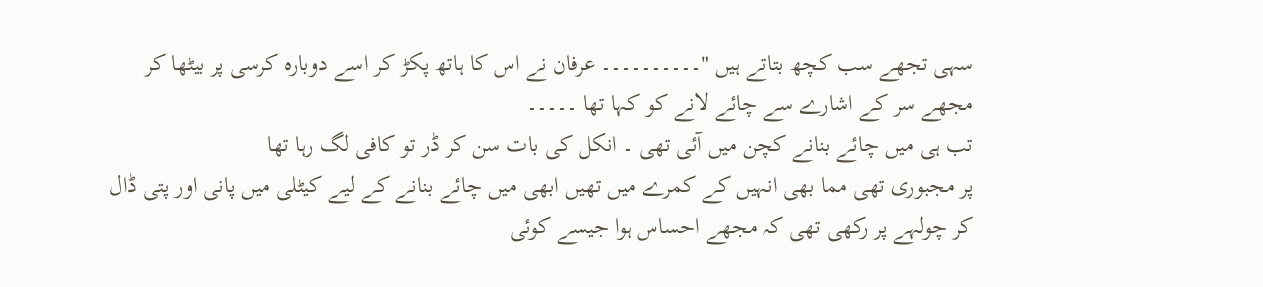سہی تجھے سب کچھ بتاتے ہیں "۔۔۔۔۔۔۔۔۔۔ عرفان نے اس کا ہاتھ پکڑ کر اسے دوبارہ کرسی پر بیٹھا کر مجھے سر کے اشارے سے چائے لانے کو کہا تھا ۔۔۔۔۔
تب ہی میں چائے بنانے کچن میں آئی تھی ۔ انکل کی بات سن کر ڈر تو کافی لگ رہا تھا
پر مجبوری تھی مما بھی انہیں کے کمرے میں تھیں ابھی میں چائے بنانے کے لیے کیٹلی میں پانی اور پتی ڈال کر چولہے پر رکھی تھی کہ مجھے احساس ہوا جیسے کوئی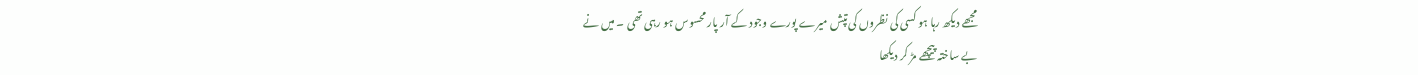مجھے دیکھ رہا ہو کسی کی نظروں کی تپش میرے پورے وجود کے آر پار محسوس ہو رہی تھی ۔ میں نے
بے ساختہ پیچھے مڑ کر دیکھا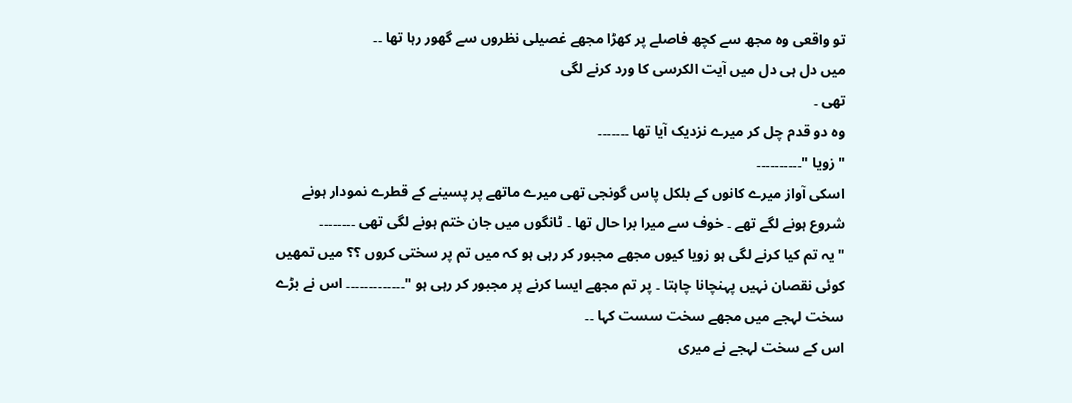تو واقعی وہ مجھ سے کچھ فاصلے پر کھڑا مجھے غصیلی نظروں سے گھور رہا تھا ۔۔
میں دل ہی دل میں آیت الکرسی کا ورد کرنے لگی
تھی ۔
وہ دو قدم چل کر میرے نزدیک آیا تھا ۔۔۔۔۔۔۔
" زویا "۔۔۔۔۔۔۔۔۔۔
اسکی آواز میرے کانوں کے بلکل پاس گونجی تھی میرے ماتھے پر پسینے کے قطرے نمودار ہونے شروع ہونے لگے تھے ۔ خوف سے میرا برا حال تھا ۔ ٹانگوں میں جان ختم ہونے لگی تھی ۔۔۔۔۔۔۔۔
" یہ تم کیا کرنے لگی ہو زویا کیوں مجھے مجبور کر رہی ہو کہ میں تم پر سختی کروں ؟؟ میں تمھیں کوئی نقصان نہیں پہنچانا چاہتا ۔ پر تم مجھے ایسا کرنے پر مجبور کر رہی ہو "۔۔۔۔۔۔۔۔۔۔۔۔۔ اس نے بڑے سخت لہجے میں مجھے سخت سست کہا ۔۔
اس کے سخت لہجے نے میری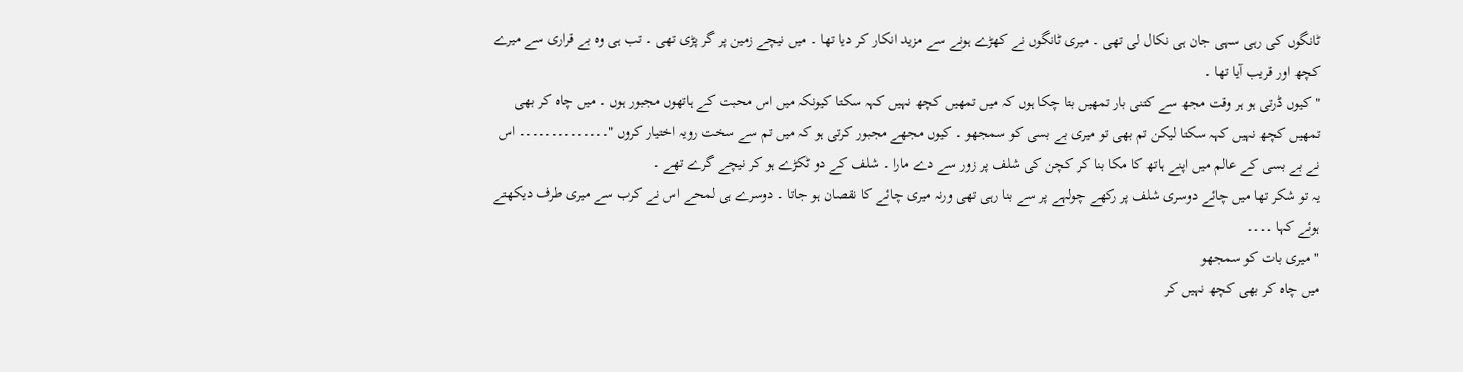ٹانگوں کی رہی سہی جان ہی نکال لی تھی ۔ میری ٹانگوں نے کھڑے ہونے سے مزید انکار کر دیا تھا ۔ میں نیچے زمین پر گر پڑی تھی ۔ تب ہی وہ بے قراری سے میرے کچھ اور قریب آیا تھا ۔
" کیوں ڈرتی ہو ہر وقت مجھ سے کتنی بار تمھیں بتا چکا ہوں کہ میں تمھیں کچھ نہیں کہہ سکتا کیونکہ میں اس محبت کے ہاتھوں مجبور ہوں ۔ میں چاہ کر بھی تمھیں کچھ نہیں کہہ سکتا لیکن تم بھی تو میری بے بسی کو سمجھو ۔ کیوں مجھے مجبور کرتی ہو کہ میں تم سے سخت رویہ اختیار کروں "۔۔۔۔۔۔۔۔۔۔۔۔۔۔ اس نے بے بسی کے عالم میں اپنے ہاتھ کا مکا بنا کر کچن کی شلف پر زور سے دے مارا ۔ شلف کے دو ٹکڑے ہو کر نیچے گرے تھے ۔
یہ تو شکر تھا میں چائے دوسری شلف پر رکھے چولہے پر سے بنا رہی تھی ورنہ میری چائے کا نقصان ہو جاتا ۔ دوسرے ہی لمحے اس نے کرب سے میری طرف دیکھتے ہوئے کہا ۔۔۔۔
" میری بات کو سمجھو
میں چاہ کر بھی کچھ نہیں کر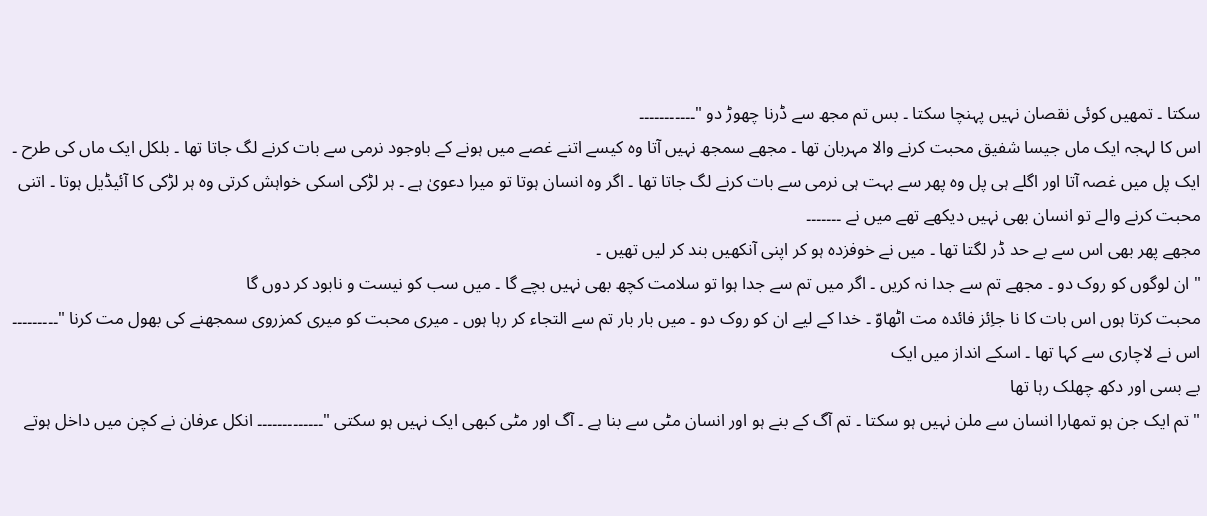سکتا ۔ تمھیں کوئی نقصان نہیں پہنچا سکتا ۔ بس تم مجھ سے ڈرنا چھوڑ دو "۔۔۔۔۔۔۔۔۔۔۔
اس کا لہجہ ایک ماں جیسا شفیق محبت کرنے والا مہربان تھا ۔ مجھے سمجھ نہیں آتا وہ کیسے اتنے غصے میں ہونے کے باوجود نرمی سے بات کرنے لگ جاتا تھا ۔ بلکل ایک ماں کی طرح ۔ ایک پل میں غصہ آتا اور اگلے ہی پل وہ پھر سے بہت ہی نرمی سے بات کرنے لگ جاتا تھا ۔ اگر وہ انسان ہوتا تو میرا دعویٰ ہے ۔ ہر لڑکی اسکی خواہش کرتی وہ ہر لڑکی کا آئیڈیل ہوتا ۔ اتنی محبت کرنے والے تو انسان بھی نہیں دیکھے تھے میں نے ۔۔۔۔۔۔۔
مجھے پھر بھی اس سے بے حد ڈر لگتا تھا ۔ میں نے خوفزدہ ہو کر اپنی آنکھیں بند کر لیں تھیں ۔
" ان لوگوں کو روک دو ۔ مجھے تم سے جدا نہ کریں ۔ اگر میں تم سے جدا ہوا تو سلامت کچھ بھی نہیں بچے گا ۔ میں سب کو نیست و نابود کر دوں گا
محبت کرتا ہوں اس بات کا نا جاِئز فائدہ مت اٹھاوّ ۔ خدا کے لیے ان کو روک دو ۔ میں بار بار تم سے التجاء کر رہا ہوں ۔ میری محبت کو میری کمزروی سمجھنے کی بھول مت کرنا "۔۔۔۔۔۔۔۔۔ اس نے لاچاری سے کہا تھا ۔ اسکے انداز میں ایک
بے بسی اور دکھ چھلک رہا تھا
" تم ایک جن ہو تمھارا انسان سے ملن نہیں ہو سکتا ۔ تم آگ کے بنے ہو اور انسان مٹی سے بنا ہے ۔ آگ اور مٹی کبھی ایک نہیں ہو سکتی "۔۔۔۔۔۔۔۔۔۔۔۔۔ انکل عرفان نے کچن میں داخل ہوتے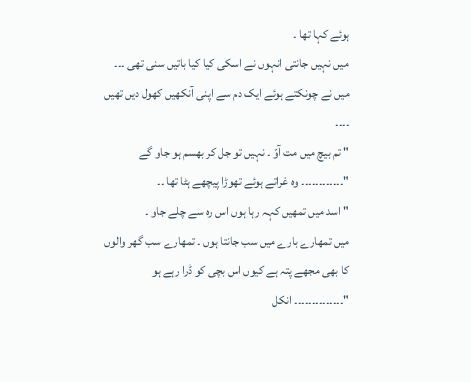ہوئے کہا تھا ۔
میں نہیں جانتی انہوں نے اسکی کیا کیا باتیں سنی تھی ۔۔۔
میں نے چونکتے ہوئے ایک دم سے اپنی آنکھیں کھول دیں تھیں ۔۔۔۔
" تم بیچ میں مت آوّ ۔ نہیں تو جل کر بھسم ہو جاو گے "۔۔۔۔۔۔۔۔۔۔۔۔ وہ غراتے ہوئے تھوڑا پیچھے ہٹا تھا ۔۔
" اسد میں تمھیں کہہ رہا ہوں اس رہ سے چلے جاو ۔
میں تمھارے بارے میں سب جانتا ہوں ۔ تمھارے سب گھر والوں کا بھی مجھے پتہ ہے کیوں اس بچی کو ڈرا رہے ہو "۔۔۔۔۔۔۔۔۔۔۔۔۔۔ انکل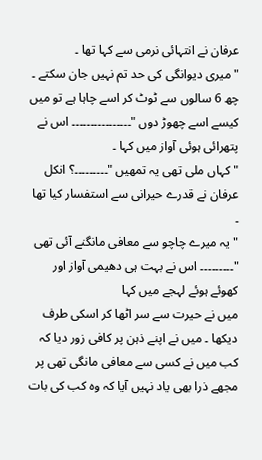عرفان نے انتہائی نرمی سے کہا تھا ۔
" میری دیوانگی کی حد تم نہیں جان سکتے ۔ چھ 6 سالوں سے ٹوٹ کر اسے چاہا ہے تو میں کیسے اسے چھوڑ دوں "۔۔۔۔۔۔۔۔۔۔۔۔۔۔۔۔ اس نے پتھرائی ہوئی آواز میں کہا ۔
" کہاں ملی تھی یہ تمھیں "۔۔۔۔۔۔۔۔۔؟ انکل عرفان نے قدرے حیرانی سے استفسار کیا تھا ۔
" یہ میرے چاچو سے معافی مانگنے آئی تھی "۔۔۔۔۔۔۔۔۔ اس نے بہت ہی دھیمی آواز اور کھوئے ہوئے لہجے میں کہا
میں نے حیرت سے سر اٹھا کر اسکی طرف دیکھا ۔ میں نے اپنے ذہن پر کافی زور دیا کہ کب میں نے کسی سے معافی مانگی تھی پر مجھے ذرا بھی یاد نہیں آیا کہ وہ کب کی بات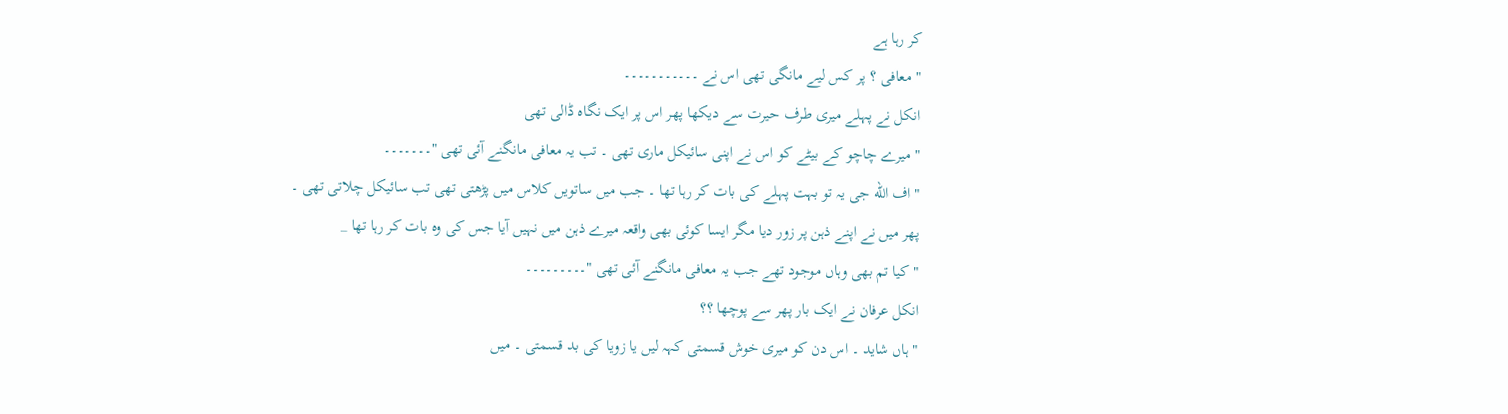کر رہا ہے
" معافی ؟ پر کس لیے مانگی تھی اس نے ۔۔۔۔۔۔۔۔۔۔۔
انکل نے پہلے میری طرف حیرت سے دیکھا پھر اس پر ایک نگاہ ڈالی تھی
" میرے چاچو کے بیٹے کو اس نے اپنی سائیکل ماری تھی ۔ تب یہ معافی مانگنے آئی تھی "۔۔۔۔۔۔۔
" اف الله جی یہ تو بہت پہلے کی بات کر رہا تھا ۔ جب میں ساتویں کلاس میں پڑھتی تھی تب سائیکل چلاتی تھی ۔
پھر میں نے اپنے ذہن پر زور دیا مگر ایسا کوئی بھی واقعہ میرے ذہن میں نہیں آیا جس کی وہ بات کر رہا تھا _
" کیا تم بھی وہاں موجود تھے جب یہ معافی مانگنے آئی تھی "۔۔۔۔۔۔۔۔۔
انکل عرفان نے ایک بار پھر سے پوچھا ؟؟
" ہاں شاید ۔ اس دن کو میری خوش قسمتی کہہ لیں یا زویا کی بد قسمتی ۔ میں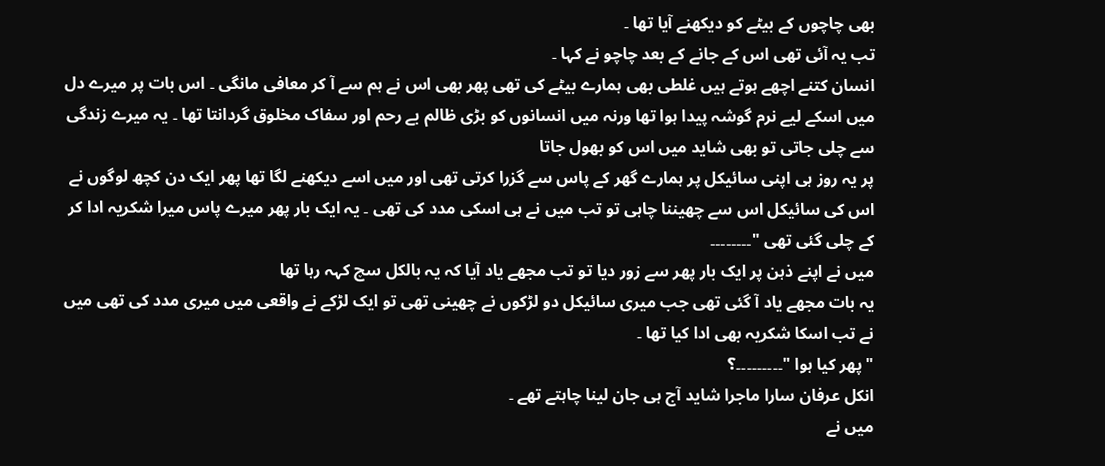بھی چاچوں کے بیٹے کو دیکھنے آیا تھا ۔
تب یہ آئی تھی اس کے جانے کے بعد چاچو نے کہا ۔
انسان کتنے اچھے ہوتے ہیں غلطی بھی ہمارے بیٹے کی تھی پھر بھی اس نے ہم سے آ کر معافی مانگی ۔ اس بات پر میرے دل میں اسکے لیے نرم گوشہ پیدا ہوا تھا ورنہ میں انسانوں کو بڑی ظالم بے رحم اور سفاک مخلوق گردانتا تھا ۔ یہ میرے زندگی سے چلی جاتی تو بھی شاید میں اس کو بھول جاتا
پر یہ روز ہی اپنی سائیکل پر ہمارے گھر کے پاس سے گزرا کرتی تھی اور میں اسے دیکھنے لگا تھا پھر ایک دن کچھ لوگوں نے اس کی سائیکل اس سے چھیننا چاہی تو تب میں نے ہی اسکی مدد کی تھی ۔ یہ ایک بار پھر میرے پاس میرا شکریہ ادا کر کے چلی گئی تھی "۔۔۔۔۔۔۔۔
میں نے اپنے ذہن پر ایک بار پھر سے زور دیا تو تب مجھے یاد آیا کہ یہ بالکل سچ کہہ رہا تھا
یہ بات مجھے یاد آ گئی تھی جب میری سائیکل دو لڑکوں نے چھینی تھی تو ایک لڑکے نے واقعی میں میری مدد کی تھی میں نے تب اسکا شکریہ بھی ادا کیا تھا ۔
" پھر کیا ہوا "۔۔۔۔۔۔۔۔۔؟
انکل عرفان سارا ماجرا شاید آج ہی جان لینا چاہتے تھے ۔
میں نے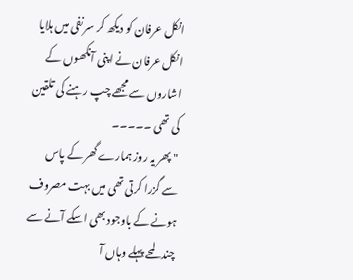انکل عرفان کو دیکھ کر سر نفی میں ہلایا
انکل عرفان نے اپنی آنکھوں کے اشاروں سے مجھے چپ رہنے کی تلقین کی تھی ۔۔۔۔۔
" پھر یہ روز ہمارے گھر کے پاس سے گزرا کرتی تھی میں بہت مصروف ہونے کے باوجود بھی اسکے آنے سے چند لمحے پہلے وہاں آ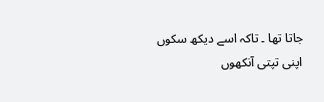جاتا تھا ۔ تاکہ اسے دیکھ سکوں اپنی تپتی آنکھوں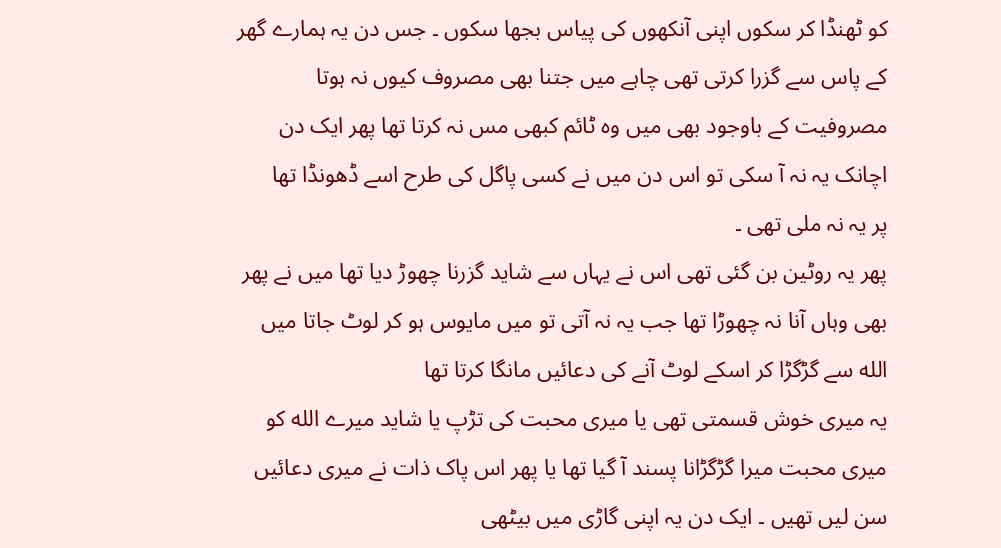کو ٹھنڈا کر سکوں اپنی آنکھوں کی پیاس بجھا سکوں ۔ جس دن یہ ہمارے گھر کے پاس سے گزرا کرتی تھی چاہے میں جتنا بھی مصروف کیوں نہ ہوتا مصروفیت کے باوجود بھی میں وہ ٹائم کبھی مس نہ کرتا تھا پھر ایک دن اچانک یہ نہ آ سکی تو اس دن میں نے کسی پاگل کی طرح اسے ڈھونڈا تھا
پر یہ نہ ملی تھی ۔
پھر یہ روٹین بن گئی تھی اس نے یہاں سے شاید گزرنا چھوڑ دیا تھا میں نے پھر بھی وہاں آنا نہ چھوڑا تھا جب یہ نہ آتی تو میں مایوس ہو کر لوٹ جاتا میں الله سے گڑگڑا کر اسکے لوٹ آنے کی دعائیں مانگا کرتا تھا
یہ میری خوش قسمتی تھی یا میری محبت کی تڑپ یا شاید میرے الله کو میری محبت میرا گڑگڑانا پسند آ گیا تھا یا پھر اس پاک ذات نے میری دعائیں سن لیں تھیں ۔ ایک دن یہ اپنی گاڑی میں بیٹھی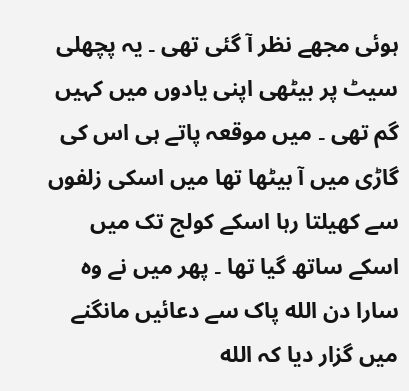ہوئی مجھے نظر آ گئی تھی ۔ یہ پچھلی سیٹ پر بیٹھی اپنی یادوں میں کہیں گم تھی ۔ میں موقعہ پاتے ہی اس کی گاڑی میں آ بیٹھا تھا میں اسکی زلفوں سے کھیلتا رہا اسکے کولج تک میں اسکے ساتھ گیا تھا ۔ پھر میں نے وہ سارا دن الله پاک سے دعائیں مانگنے میں گزار دیا کہ الله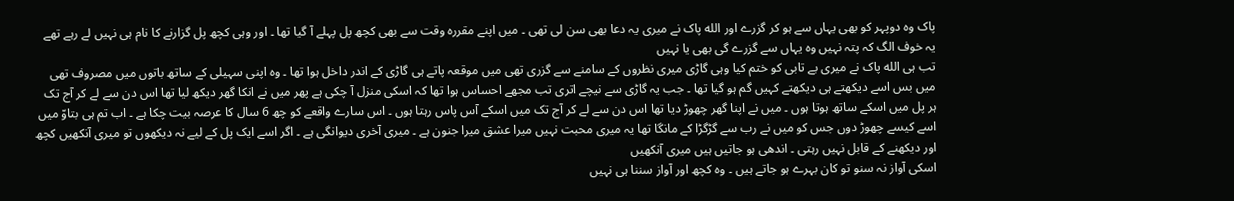پاک وہ دوپہر کو بھی یہاں سے ہو کر گزرے اور الله پاک نے میری یہ دعا بھی سن لی تھی ۔ میں اپنے مقررہ وقت سے بھی کچھ پل پہلے آ گیا تھا ۔ اور وہی کچھ پل گزارنے کا نام ہی نہیں لے رہے تھے یہ خوف الگ کہ پتہ نہیں وہ یہاں سے گزرے گی بھی یا نہیں
تب ہی الله پاک نے میری بے تابی کو ختم کیا وہی گاڑی میری نظروں کے سامنے سے گزری تھی میں موقعہ پاتے ہی گاڑی کے اندر داخل ہوا تھا ۔ وہ اپنی سہیلی کے ساتھ باتوں میں مصروف تھی میں بس اسے دیکھتے ہی دیکھتے کہیں گم ہو گیا تھا ۔ جب یہ گاڑی سے نیچے اتری تب مجھے احساس ہوا تھا کہ اسکی منزل آ چکی ہے پھر میں نے انکا گھر دیکھ لیا تھا اس دن سے لے کر آج تک ہر پل میں اسکے ساتھ ہوتا ہوں ۔ میں نے اپنا گھر چھوڑ دیا تھا اس دن سے لے کر آج تک میں اسکے آس پاس رہتا ہوں ۔ اس سارے واقعے کو چھ 6 سال کا عرصہ بیت چکا ہے ۔ اب تم ہی بتاوّ میں اسے کیسے چھوڑ دوں جس کو میں نے رب سے گڑگڑا کے مانگا تھا یہ میری محبت نہیں میرا عشق میرا جنون ہے ۔ میری آخری دیوانگی ہے ۔ اگر اسے ایک پل کے لیے نہ دیکھوں تو میری آنکھیں کچھ اور دیکھنے کے قابل نہیں رہتی ۔ اندھی ہو جاتیں ہیں میری آنکھیں
اسکی آواز نہ سنو تو کان بہرے ہو جاتے ہیں ۔ وہ کچھ اور آواز سننا ہی نہیں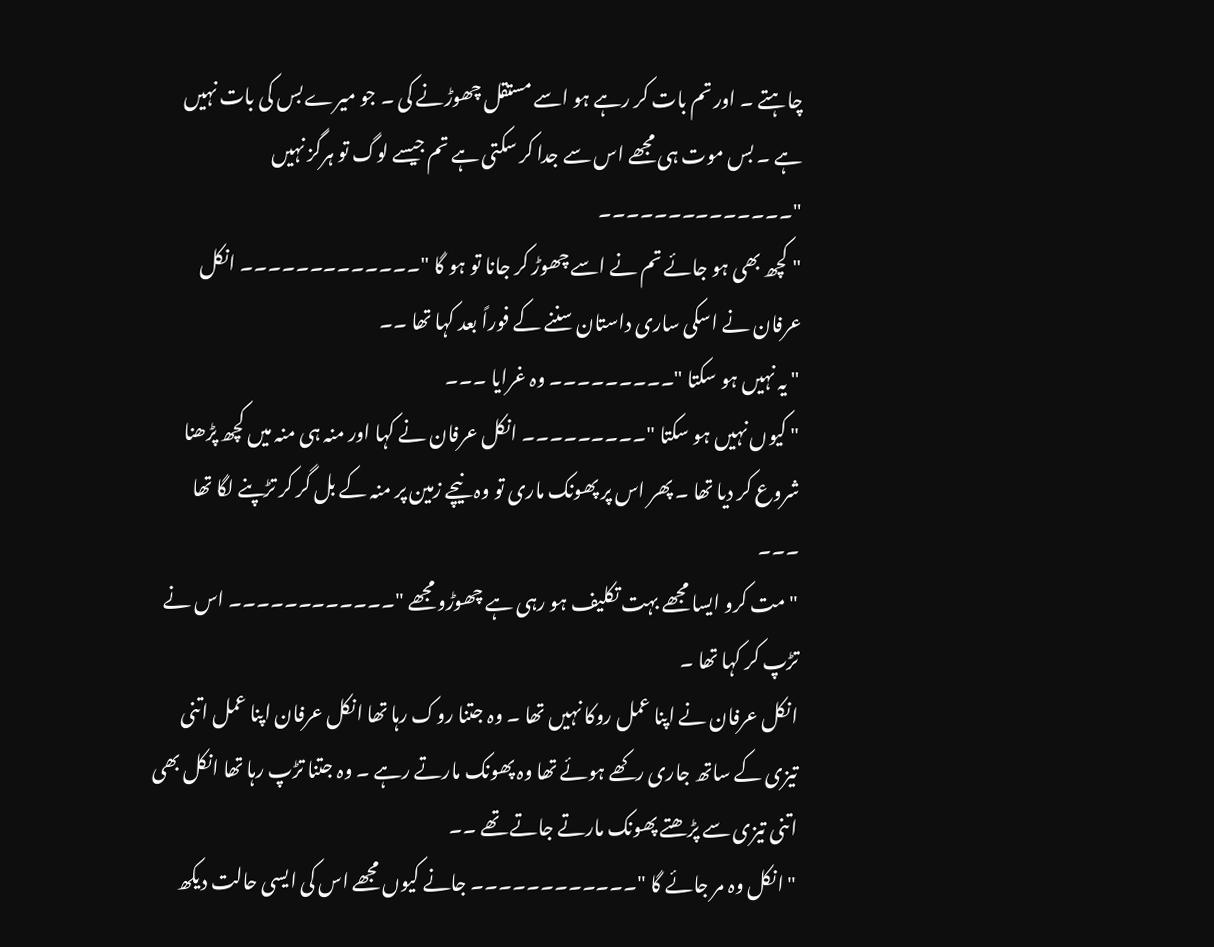چاہتے ۔ اور تم بات کر رہے ہو اسے مستقل چھوڑنے کی ۔ جو میرے بس کی بات نہیں ہے ۔ بس موت ہی مجھے اس سے جدا کر سکتی ہے تم جیسے لوگ تو ہرگز نہیں "۔۔۔۔۔۔۔۔۔۔۔۔۔۔
" کچھ بھی ہو جائے تم نے اسے چھوڑ کر جانا تو ہو گا "۔۔۔۔۔۔۔۔۔۔۔۔۔ انکل عرفان نے اسکی ساری داستان سننے کے فوراً بعد کہا تھا ۔۔
" یہ نہیں ہو سکتا "۔۔۔۔۔۔۔۔۔ وہ غرایا ۔۔۔
" کیوں نہیں ہو سکتا "۔۔۔۔۔۔۔۔۔ انکل عرفان نے کہا اور منہ ہی منہ میں کچھ پڑھنا شروع کر دیا تھا ۔ پھر اس پر پھونک ماری تو وہ نیچے زمین پر منہ کے بل گر کر تڑپنے لگا تھا ۔۔۔
" مت کرو ایسا مجھے بہت تکلیف ہو رہی ہے چھوڑو مجھے "۔۔۔۔۔۔۔۔۔۔۔۔ اس نے تڑپ کر کہا تھا ۔
انکل عرفان نے اپنا عمل روکا نہیں تھا ۔ وہ جتنا روک رہا تھا انکل عرفان اپنا عمل اتنی تیزی کے ساتھ جاری رکھے ہوئے تھا وہ پھونک مارتے رہے ۔ وہ جتنا تڑپ رہا تھا انکل بھی اتنی تیزی سے پڑھتے پھونک مارتے جاتے تھے ۔۔
" انکل وہ مر جائے گا "۔۔۔۔۔۔۔۔۔۔۔۔ جانے کیوں مجھے اس کی ایسی حالت دیکھ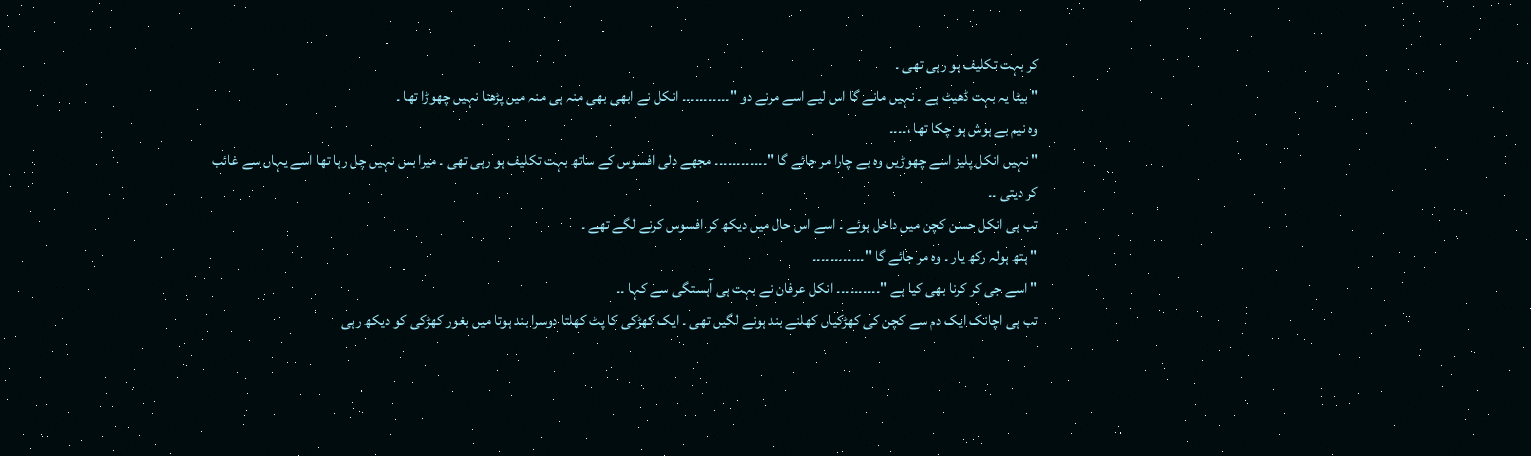کر بہت تکلیف ہو رہی تھی ۔
" بیٹا یہ بہت ڈھیٹ ہے ۔ نہیں مانے گا اس لیے اسے مرنے دو "۔۔۔۔۔۔۔۔۔۔۔ انکل نے ابھی بھی منہ ہی منہ میں پڑھنا نہیں چھوڑا تھا ۔
وہ نیم بے ہوش ہو چکا تھا ،۔۔۔۔
" نہیں انکل پلیز اسے چھوڑیں وہ بے چارا مر جائے گا "۔۔۔۔۔۔۔۔۔۔۔۔ مجھے دلی افسوس کے ساتھ بہت تکلیف ہو رہی تھی ۔ میرا بس نہیں چل رہا تھا اسے یہاں سے غائب کر دیتی ۔۔
تب ہی انکل حسن کچن میں داخل ہوئے ۔ اسے اس حال میں دیکھ کر افسوس کرنے لگے تھے ۔
" ہتھ ہولہ رکھ یار ۔ وہ مر جائے گا "۔۔۔۔۔۔۔۔۔۔۔۔
" اسے جی کر کرنا بھی کیا ہے "۔۔۔۔۔۔۔۔۔۔ انکل عرفان نے بہت ہی آہستگی سے کہا ۔۔
تب ہی اچانک ایک دم سے کچن کی کھڑکیاں کھلنے بند ہونے لگیں تھی ۔ ایک کھڑکی کا پٹ کھلتا دوسرا بند ہوتا میں بغور کھڑکی کو دیکھ رہی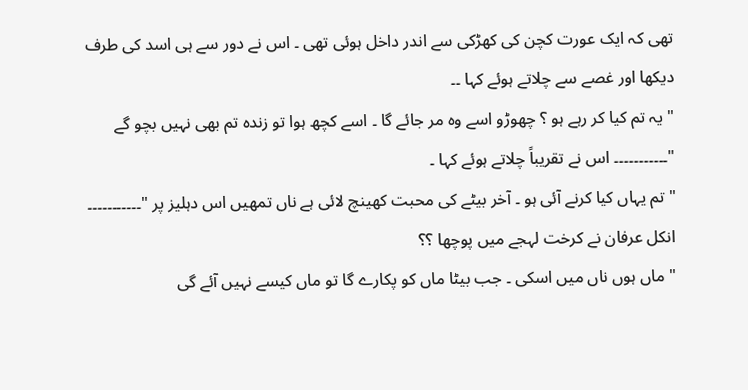تھی کہ ایک عورت کچن کی کھڑکی سے اندر داخل ہوئی تھی ۔ اس نے دور سے ہی اسد کی طرف دیکھا اور غصے سے چلاتے ہوئے کہا ۔۔
" یہ تم کیا کر رہے ہو ؟ چھوڑو اسے وہ مر جائے گا ۔ اسے کچھ ہوا تو زندہ تم بھی نہیں بچو گے "۔۔۔۔۔۔۔۔۔۔۔ اس نے تقریباً چلاتے ہوئے کہا ۔
" تم یہاں کیا کرنے آئی ہو ۔ آخر بیٹے کی محبت کھینچ لائی ہے ناں تمھیں اس دہلیز پر "۔۔۔۔۔۔۔۔۔۔۔
انکل عرفان نے کرخت لہجے میں پوچھا ؟؟
" ماں ہوں ناں میں اسکی ۔ جب بیٹا ماں کو پکارے گا تو ماں کیسے نہیں آئے گی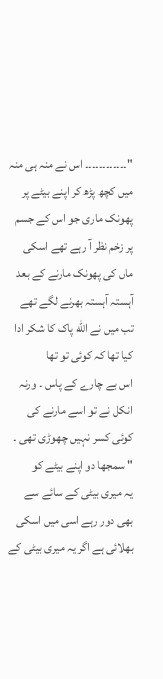"۔۔۔۔۔۔۔۔۔۔۔۔ اس نے منہ ہی منہ میں کچھ پڑھ کر اپنے بیٹے پر پھونک ماری جو اس کے جسم پر زخم نظر آ رہے تھے اسکی ماں کی پھونک مارنے کے بعد آہستہ آہستہ بھرنے لگے تھے
تب میں نے الله پاک کا شکر ادا کیا تھا کہ کوئی تو تھا
اس بے چارے کے پاس ۔ ورنہ انکل نے تو اسے مارنے کی کوئی کسر نہیں چھوڑی تھی ۔
" سمجھا دو اپنے بیٹے کو
یہ میری بیٹی کے سائے سے بھی دور رہے اسی میں اسکی بھلائی ہے اگر یہ میری بیٹی کے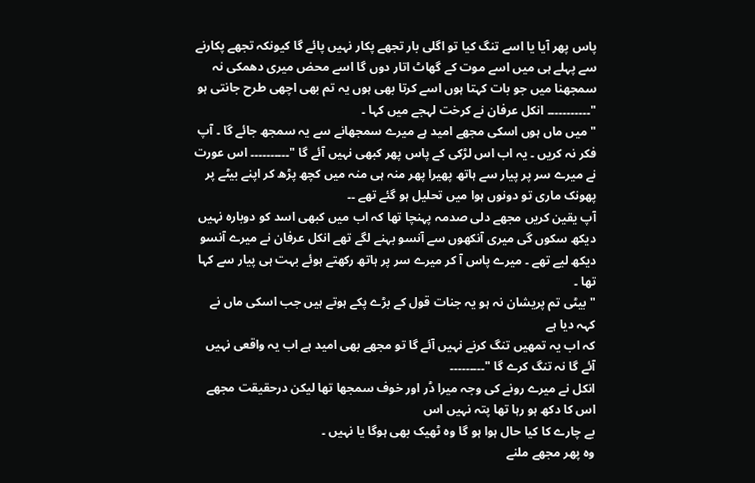پاس پھر آیا یا اسے تنگ کیا تو اگلی بار تجھے پکار نہیں پائے گا کیونکہ تجھے پکارنے سے پہلے ہی میں اسے موت کے گھاٹ اتار دوں گا اسے محض میری دھمکی نہ سمجھنا میں جو بات کہتا ہوں اسے کرتا بھی ہوں یہ تم بھی اچھی طرح جانتی ہو "۔۔۔۔۔۔۔۔۔۔۔ انکل عرفان نے کرخت لہجے میں کہا ۔
" میں ماں ہوں اسکی مجھے امید ہے میرے سمجھانے سے یہ سمجھ جائے گا ۔ آپ فکر نہ کریں ۔ یہ اب اس لڑکی کے پاس پھر کبھی نہیں آئے گا "۔۔۔۔۔۔۔۔۔۔ اس عورت نے میرے سر پر پیار سے ہاتھ پھیرا پھر منہ ہی منہ میں کچھ پڑھ کر اپنے بیٹے پر پھونک ماری تو دونوں ہوا میں تحلیل ہو گئے تھے ۔۔
آپ یقین کریں مجھے دلی صدمہ پہنچا تھا کہ اب میں کبھی اسد کو دوبارہ نہیں دیکھ سکوں گی میری آنکھوں سے آنسو بہنے لگے تھے انکل عرفان نے میرے آنسو دیکھ لیے تھے ۔ میرے پاس آ کر میرے سر پر ہاتھ رکھتے ہوئے بہت ہی پیار سے کہا تھا ۔
" بیٹی تم پریشان نہ ہو یہ جنات قول کے بڑے پکے ہوتے ہیں جب اسکی ماں نے کہہ دیا ہے
کہ اب یہ تمھیں تنگ کرنے نہیں آئے گا تو مجھے بھی امید ہے اب یہ واقعی نہیں آئے گا نہ تنگ کرے گا "۔۔۔۔۔۔۔۔۔
انکل نے میرے رونے کی وجہ میرا ڈر اور خوف سمجھا تھا لیکن درحقیقت مجھے اس کا دکھ ہو رہا تھا پتہ نہیں اس
بے چارے کا کیا حال ہوا ہو گا وہ ٹھیک بھی ہوگا یا نہیں ۔
وہ پھر مجھے ملنے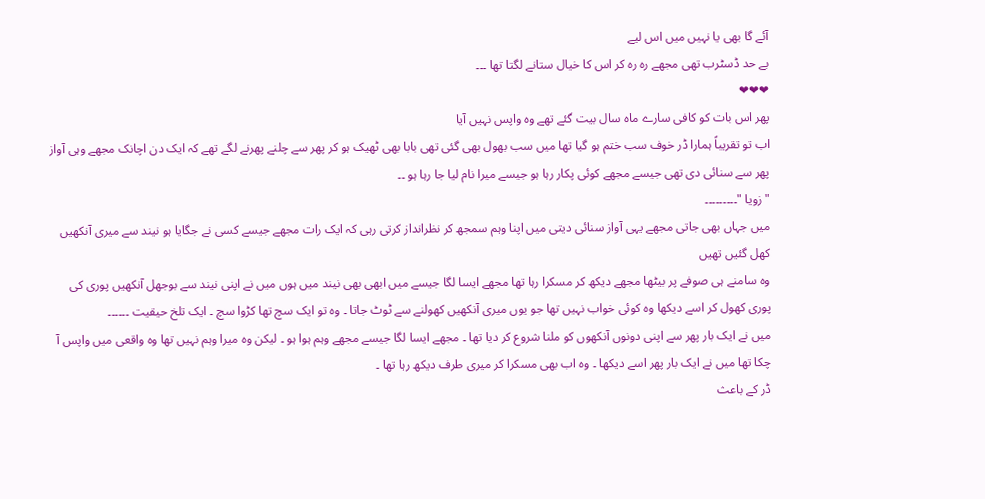آئے گا بھی یا نہیں میں اس لیے
بے حد ڈسٹرب تھی مجھے رہ رہ کر اس کا خیال ستانے لگتا تھا ۔۔۔
❤❤❤
پھر اس بات کو کافی سارے ماہ سال بیت گئے تھے وہ واپس نہیں آیا
اب تو تقریباً ہمارا ڈر خوف سب ختم ہو گیا تھا میں سب بھول بھی گئی تھی بابا بھی ٹھیک ہو کر پھر سے چلنے پھرنے لگے تھے کہ ایک دن اچانک مجھے وہی آواز پھر سے سنائی دی تھی جیسے مجھے کوئی پکار رہا ہو جیسے میرا نام لیا جا رہا ہو ۔۔
" زویا "۔۔۔۔۔۔۔۔۔
میں جہاں بھی جاتی مجھے یہی آواز سنائی دیتی میں اپنا وہم سمجھ کر نظرانداز کرتی رہی کہ ایک رات مجھے جیسے کسی نے جگایا ہو نیند سے میری آنکھیں کھل گئیں تھیں
وہ سامنے ہی صوفے پر بیٹھا مجھے دیکھ کر مسکرا رہا تھا مجھے ایسا لگا جیسے میں ابھی بھی نیند میں ہوں میں نے اپنی نیند سے بوجھل آنکھیں پوری کی پوری کھول کر اسے دیکھا وہ کوئی خواب نہیں تھا جو یوں میری آنکھیں کھولنے سے ٹوٹ جاتا ۔ وہ تو ایک سچ تھا کڑوا سچ ۔ ایک تلخ حیقیت ۔۔۔۔۔۔
میں نے ایک بار پھر سے اپنی دونوں آنکھوں کو ملنا شروع کر دیا تھا ۔ مجھے ایسا لگا جیسے مجھے وہم ہوا ہو ۔ لیکن وہ میرا وہم نہیں تھا وہ واقعی میں واپس آ چکا تھا میں نے ایک بار پھر اسے دیکھا ۔ وہ اب بھی مسکرا کر میری طرف دیکھ رہا تھا ۔
ڈر کے باعث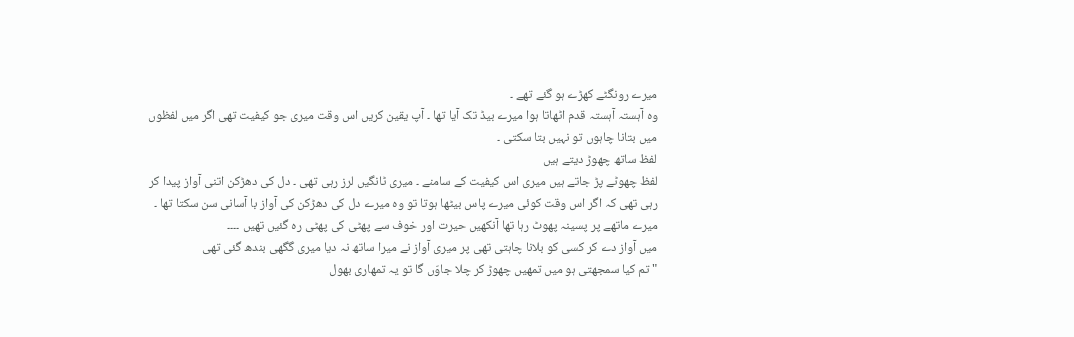میرے رونگٹے کھڑے ہو گئے تھے ۔
وہ آہستہ آہستہ قدم اٹھاتا ہوا میرے بیڈ تک آیا تھا ۔ آپ یقین کریں اس وقت میری جو کیفیت تھی اگر میں لفظوں میں بتانا چاہوں تو نہیں بتا سکتی ۔
لفظ ساتھ چھوڑ دیتے ہیں
لفظ چھوٹے پڑ جاتے ہیں میری اس کیفیت کے سامنے ۔ میری ٹانگیں لرز رہی تھی ۔ دل کی دھڑکن اتنی آواز پیدا کر رہی تھی کہ اگر اس وقت کوئی میرے پاس بیٹھا ہوتا تو وہ میرے دل کی دھڑکن کی آواز با آسانی سن سکتا تھا ۔ میرے ماتھے پر پسینہ پھوٹ رہا تھا آنکھیں حیرت اور خوف سے پھٹی کی پھٹی رہ گئیں تھیں ۔۔۔۔
میں آواز دے کر کسی کو بلانا چاہتی تھی پر میری آواز نے میرا ساتھ نہ دیا میری گگھی بندھ گئی تھی
" تم کیا سمجھتی ہو میں تمھیں چھوڑ کر چلا جاوّں گا تو یہ تمھاری بھول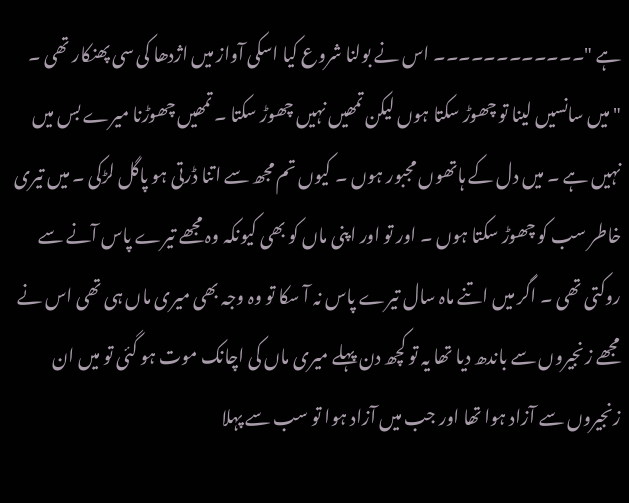ہے "۔۔۔۔۔۔۔۔۔۔۔۔ اس نے بولنا شروع کیا اسکی آواز میں اژدھا کی سی پھنکار تھی ۔
" میں سانسیں لینا تو چھوڑ سکتا ہوں لیکن تمھیں نہیں چھوڑ سکتا ۔ تمھیں چھوڑنا میرے بس میں نہیں ہے ۔ میں دل کے ہاتھوں مجبور ہوں ۔ کیوں تم مجھ سے اتنا ڈرتی ہو پاگل لڑکی ۔ میں تیری خاطر سب کو چھوڑ سکتا ہوں ۔ اور تو اور اپنی ماں کو بھی کیونکہ وہ مجھے تیرے پاس آنے سے روکتی تھی ۔ اگر میں اتنے ماہ سال تیرے پاس نہ آ سکا تو وہ وجہ بھی میری ماں ہی تھی اس نے مجھے زنجیروں سے باندھ دیا تھا یہ تو کچھ دن پہلے میری ماں کی اچانک موت ہو گئی تو میں ان زنجیروں سے آزاد ہوا تھا اور جب میں آزاد ہوا تو سب سے پہلا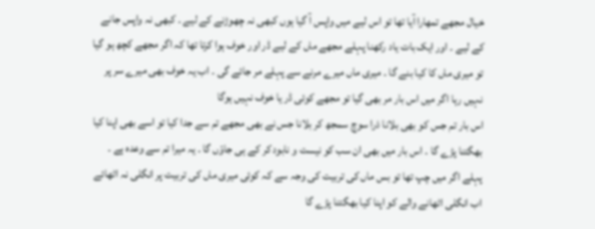خیال مجھے تمھارا آیا تھا تو اس لیے میں واپس آ گیا ہوں کبھی نہ چھوڑنے کے لیے ۔ کبھی نہ واپس جانے کے لیے ۔ اور ایک بات یاد رکھنا پہلے مجھے ماں کے لیے ڈر اور خوف ہوا کرتا تھا کہ اگر مجھے کچھ ہو گیا تو میری ماں کا کیا بنے گا ۔ میری ماں میرے مرنے سے پہلے مر جائے گی ۔ اب یہ خوف بھی میرے سر پر نہیں رہا اگر میں اس بار مر بھی گیا تو مجھے کوئی ڈر یا خوف نہیں ہوگا
اس بار تم جس کو بھی بلانا ذرا سوچ سمجھ کر بلانا جس نے بھی مجھے تم سے جدا کیا تو اسے بھی اپنا کیا بھگتنا پڑے گا ۔ اس بار میں بھی ان سب کو نیست و نابود کر کے ہی جاوّں گا ۔ یہ میرا تم سے وعدہ ہے ۔ پہلے اگر میں چپ تھا تو بس ماں کی تربیت کی وجہ سے کہ کوئی میری ماں کی تربیت پر انگلی نہ اٹھائے اب انگلی اٹھانے والے کو اپنا کیا بھگتنا پڑے گا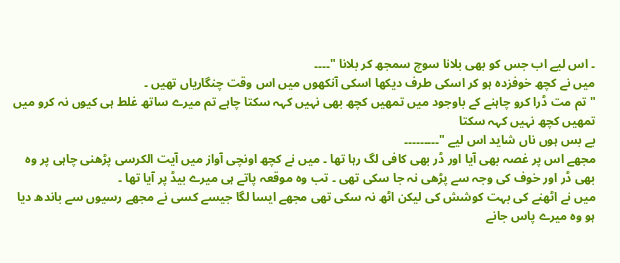۔ اس لیے اب جس کو بھی بلانا سوچ سمجھ کر بلانا "۔۔۔۔
میں نے کچھ خوفزدہ ہو کر اسکی طرف دیکھا اسکی آنکھوں میں اس وقت چنگاریاں تھیں ۔
" تم مت ڈرا کرو چاہنے کے باوجود میں تمھیں کچھ بھی نہیں کہہ سکتا چاہے تم میرے ساتھ غلط ہی کیوں نہ کرو میں تمھیں کچھ نہیں کہہ سکتا
بے بس ہوں ناں شاید اس لیے "۔۔۔۔۔۔۔۔۔
مجھے اس پر غصہ بھی آیا اور ڈر بھی کافی لگ رہا تھا ۔ میں نے کچھ اونچی آواز میں آیت الکرسی پڑھنی چاہی پر وہ بھی ڈر اور خوف کی وجہ سے پڑھی نہ جا سکی تھی ۔ تب وہ موقعہ پاتے ہی میرے بیڈ پر آیا تھا ۔
میں نے اٹھنے کی بہت کوشش کی لیکن اٹھ نہ سکی تھی مجھے ایسا لگا جیسے کسی نے مجھے رسیوں سے باندھ دیا ہو وہ میرے پاس جانے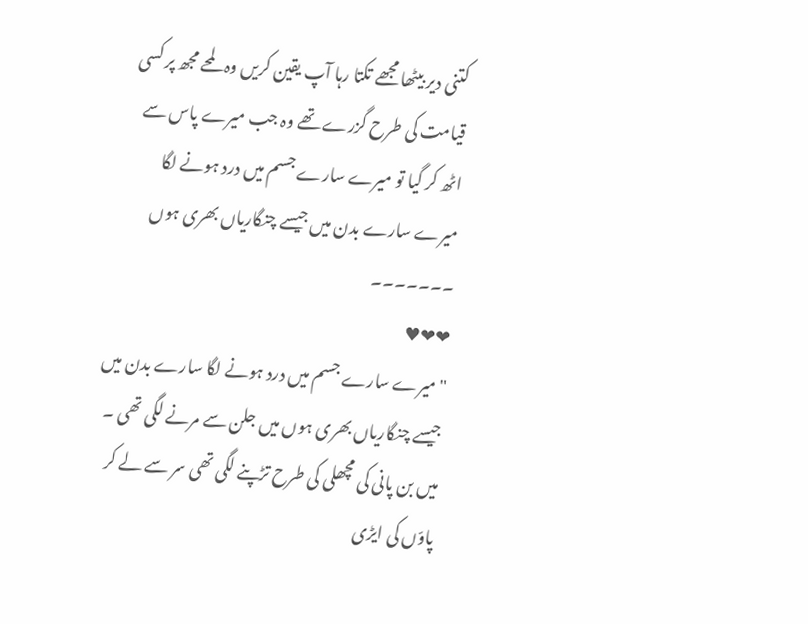کتنی دیر بیٹھا مجھے تکتا رہا آپ یقین کریں وہ لمحے مجھ پر کسی قیامت کی طرح گزرے تھے وہ جب میرے پاس سے اٹھ کر گیا تو میرے سارے جسم میں درد ہونے لگا میرے سارے بدن میں جیسے چنگاریاں بھری ہوں ۔۔۔۔۔۔۔
❤❤♥
"میرے سارے جسم میں درد ہونے لگا سارے بدن میں جیسے چنگاریاں بھری ہوں میں جلن سے مرنے لگی تھی ۔ میں بن پانی کی مچھلی کی طرح تڑپنے لگی تھی سر سے لے کر پاوّں کی ایڑی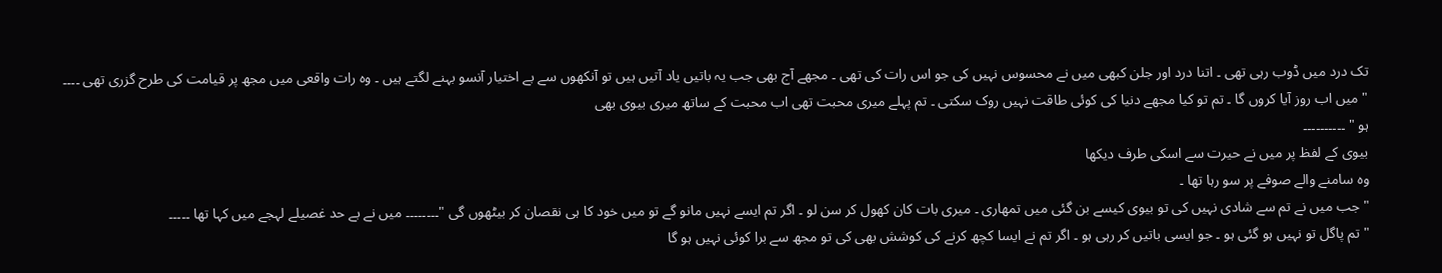تک درد میں ڈوب رہی تھی ۔ اتنا درد اور جلن کبھی میں نے محسوس نہیں کی جو اس رات کی تھی ۔ مجھے آج بھی جب یہ باتیں یاد آتیں ہیں تو آنکھوں سے بے اختیار آنسو بہنے لگتے ہیں ۔ وہ رات واقعی میں مجھ پر قیامت کی طرح گزری تھی ۔۔۔۔
" میں اب روز آیا کروں گا ۔ تم تو کیا مجھے دنیا کی کوئی طاقت نہیں روک سکتی ۔ تم پہلے میری محبت تھی اب محبت کے ساتھ میری بیوی بھی
ہو " ۔۔۔۔۔۔۔۔۔۔
بیوی کے لفظ پر میں نے حیرت سے اسکی طرف دیکھا
وہ سامنے والے صوفے پر سو رہا تھا ۔
" جب میں نے تم سے شادی نہیں کی تو بیوی کیسے بن گئی میں تمھاری ۔ میری بات کان کھول کر سن لو ۔ اگر تم ایسے نہیں مانو گے تو میں خود کا ہی نقصان کر بیٹھوں گی "۔۔۔۔۔۔۔۔ میں نے بے حد غصیلے لہجے میں کہا تھا ۔۔۔۔۔
" تم پاگل تو نہیں ہو گئی ہو ۔ جو ایسی باتیں کر رہی ہو ۔ اگر تم نے ایسا کچھ کرنے کی کوشش بھی کی تو مجھ سے برا کوئی نہیں ہو گا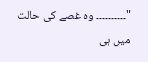"۔۔۔۔۔۔۔۔۔۔ وہ غصے کی حالت میں ہی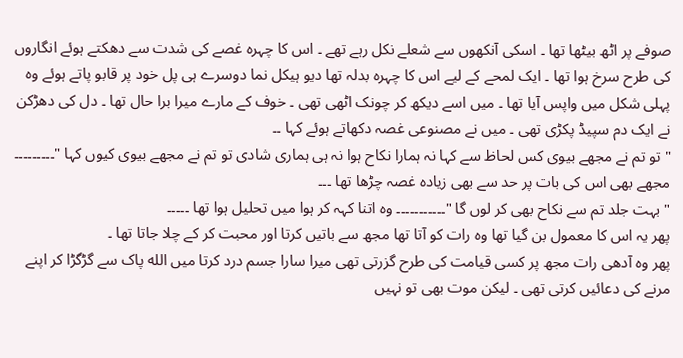صوفے پر اٹھ بیٹھا تھا ۔ اسکی آنکھوں سے شعلے نکل رہے تھے ۔ اس کا چہرہ غصے کی شدت سے دھکتے ہوئے انگاروں کی طرح سرخ ہوا تھا ۔ ایک لمحے کے لیے اس کا چہرہ بدلہ تھا دیو ہیکل نما دوسرے ہی پل خود پر قابو پاتے ہوئے وہ پہلی شکل میں واپس آیا تھا ۔ میں اسے دیکھ کر چونک اٹھی تھی ۔ خوف کے مارے میرا برا حال تھا ۔ دل کی دھڑکن نے ایک دم سپیڈ پکڑی تھی ۔ میں نے مصنوعی غصہ دکھاتے ہوئے کہا ۔۔
" تو تم نے مجھے بیوی کس لحاظ سے کہا نہ ہمارا نکاح ہوا نہ ہی ہماری شادی تو تم نے مجھے بیوی کیوں کہا "۔۔۔۔۔۔۔۔۔
مجھے بھی اس کی بات پر حد سے بھی زیادہ غصہ چڑھا تھا ۔۔۔
" بہت جلد تم سے نکاح بھی کر لوں گا "۔۔۔۔۔۔۔۔۔۔۔ وہ اتنا کہہ کر ہوا میں تحلیل ہوا تھا ۔۔۔۔۔
پھر یہ اس کا معمول بن گیا تھا وہ رات کو آتا تھا مجھ سے باتیں کرتا اور محبت کر کے چلا جاتا تھا ۔
پھر وہ آدھی رات مجھ پر کسی قیامت کی طرح گزرتی تھی میرا سارا جسم درد کرتا میں الله پاک سے گڑگڑا کر اپنے مرنے کی دعائیں کرتی تھی ۔ لیکن موت بھی تو نہیں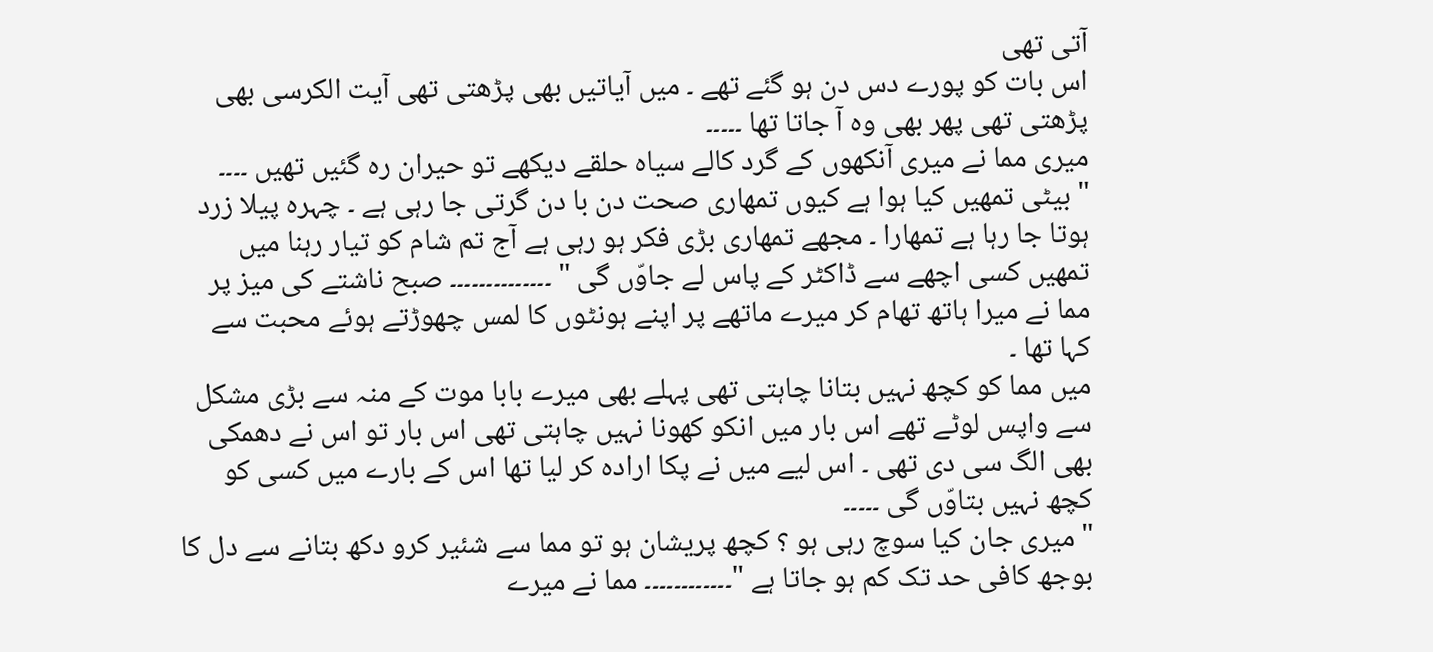آتی تھی
اس بات کو پورے دس دن ہو گئے تھے ۔ میں آیاتیں بھی پڑھتی تھی آیت الکرسی بھی پڑھتی تھی پھر بھی وہ آ جاتا تھا ۔۔۔۔۔
میری مما نے میری آنکھوں کے گرد کالے سیاہ حلقے دیکھے تو حیران رہ گئیں تھیں ۔۔۔۔
" بیٹی تمھیں کیا ہوا ہے کیوں تمھاری صحت دن با دن گرتی جا رہی ہے ۔ چہرہ پیلا زرد ہوتا جا رہا ہے تمھارا ۔ مجھے تمھاری بڑی فکر ہو رہی ہے آج تم شام کو تیار رہنا میں تمھیں کسی اچھے سے ڈاکٹر کے پاس لے جاوّں گی " ۔۔۔۔۔۔۔۔۔۔۔۔۔۔ صبح ناشتے کی میز پر مما نے میرا ہاتھ تھام کر میرے ماتھے پر اپنے ہونٹوں کا لمس چھوڑتے ہوئے محبت سے کہا تھا ۔
میں مما کو کچھ نہیں بتانا چاہتی تھی پہلے بھی میرے بابا موت کے منہ سے بڑی مشکل سے واپس لوٹے تھے اس بار میں انکو کھونا نہیں چاہتی تھی اس بار تو اس نے دھمکی بھی الگ سی دی تھی ۔ اس لیے میں نے پکا ارادہ کر لیا تھا اس کے بارے میں کسی کو کچھ نہیں بتاوّں گی ۔۔۔۔۔
" میری جان کیا سوچ رہی ہو ؟ کچھ پریشان ہو تو مما سے شئیر کرو دکھ بتانے سے دل کا بوجھ کافی حد تک کم ہو جاتا ہے "۔۔۔۔۔۔۔۔۔۔۔۔ مما نے میرے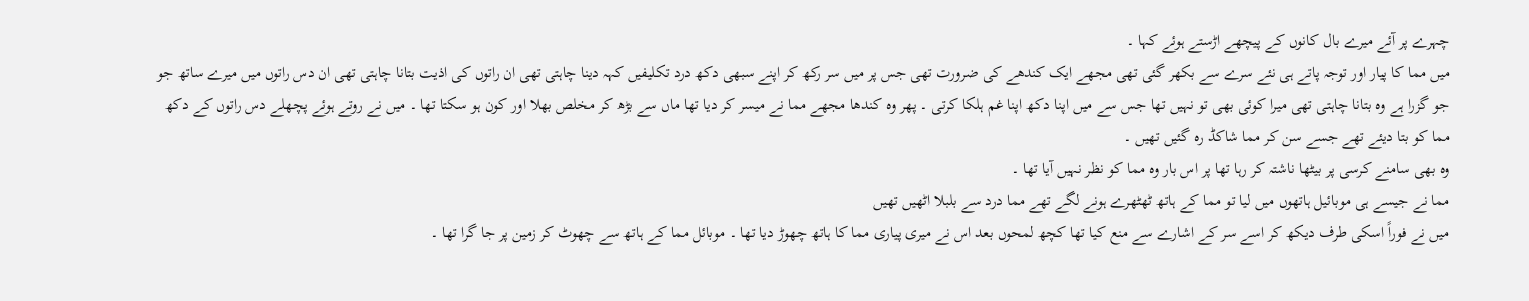چہرے پر آئے میرے بال کانوں کے پیچھے اڑستے ہوئے کہا ۔
میں مما کا پیار اور توجہ پاتے ہی نئے سرے سے بکھر گئی تھی مجھے ایک کندھے کی ضرورت تھی جس پر میں سر رکھ کر اپنے سبھی دکھ درد تکلیفیں کہہ دینا چاہتی تھی ان راتوں کی اذیت بتانا چاہتی تھی ان دس راتوں میں میرے ساتھ جو جو گزرا ہے وہ بتانا چاہتی تھی میرا کوئی بھی تو نہیں تھا جس سے میں اپنا دکھ اپنا غم ہلکا کرتی ۔ پھر وہ کندھا مجھے مما نے میسر کر دیا تھا ماں سے بڑھ کر مخلص بھلا اور کون ہو سکتا تھا ۔ میں نے روتے ہوئے پچھلے دس راتوں کے دکھ مما کو بتا دیئے تھے جسے سن کر مما شاکڈ رہ گئیں تھیں ۔
وہ بھی سامنے کرسی پر بیٹھا ناشتہ کر رہا تھا پر اس بار وہ مما کو نظر نہیں آیا تھا ۔
مما نے جیسے ہی موبائیل ہاتھوں میں لیا تو مما کے ہاتھ ٹھٹھرے ہونے لگے تھے مما درد سے بلبلا اٹھیں تھیں
میں نے فوراً اسکی طرف دیکھ کر اسے سر کے اشارے سے منع کیا تھا کچھ لمحوں بعد اس نے میری پیاری مما کا ہاتھ چھوڑ دیا تھا ۔ موبائل مما کے ہاتھ سے چھوٹ کر زمین پر جا گرا تھا ۔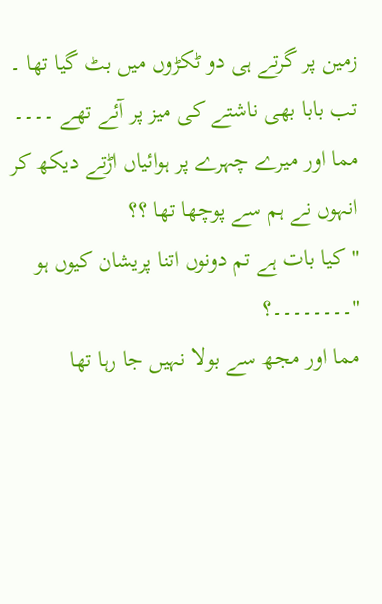زمین پر گرتے ہی دو ٹکڑوں میں بٹ گیا تھا ۔
تب بابا بھی ناشتے کی میز پر آئے تھے ۔۔۔۔
مما اور میرے چہرے پر ہوائیاں اڑتے دیکھ کر انہوں نے ہم سے پوچھا تھا ؟؟
" کیا بات ہے تم دونوں اتنا پریشان کیوں ہو "۔۔۔۔۔۔۔۔؟
مما اور مجھ سے بولا نہیں جا رہا تھا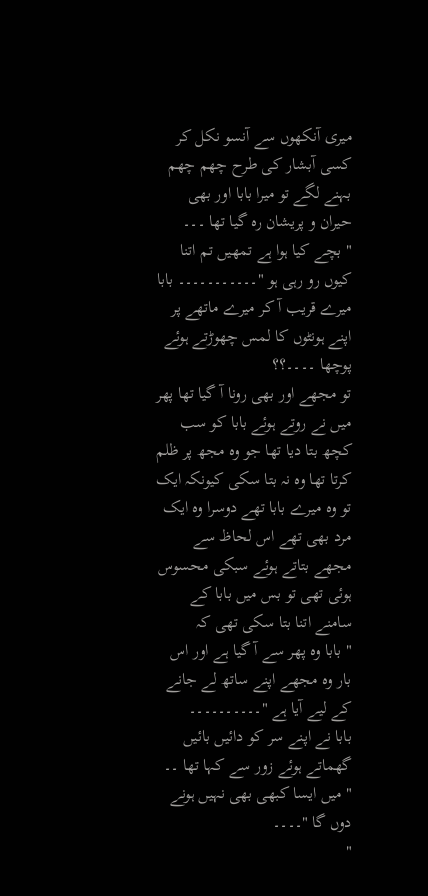میری آنکھوں سے آنسو نکل کر کسی آبشار کی طرح چھم چھم بہنے لگے تو میرا بابا اور بھی حیران و پریشان رہ گیا تھا ۔۔۔
" بچے کیا ہوا ہے تمھیں تم اتنا کیوں رو رہی ہو "۔۔۔۔۔۔۔۔۔۔۔ بابا میرے قریب آ کر میرے ماتھے پر اپنے ہونٹوں کا لمس چھوڑتے ہوئے پوچھا ۔۔۔۔؟؟
تو مجھے اور بھی رونا آ گیا تھا پھر میں نے روتے ہوئے بابا کو سب کچھ بتا دیا تھا جو وہ مجھ پر ظلم کرتا تھا وہ نہ بتا سکی کیونکہ ایک تو وہ میرے بابا تھے دوسرا وہ ایک مرد بھی تھے اس لحاظ سے مجھے بتاتے ہوئے سبکی محسوس ہوئی تھی تو بس میں بابا کے سامنے اتنا بتا سکی تھی کہ
" بابا وہ پھر سے آ گیا ہے اور اس بار وہ مجھے اپنے ساتھ لے جانے کے لیے آیا ہے "۔۔۔۔۔۔۔۔۔۔
بابا نے اپنے سر کو دائیں بائیں گھماتے ہوئے زور سے کہا تھا ۔۔
" میں ایسا کبھی بھی نہیں ہونے دوں گا "۔۔۔۔
"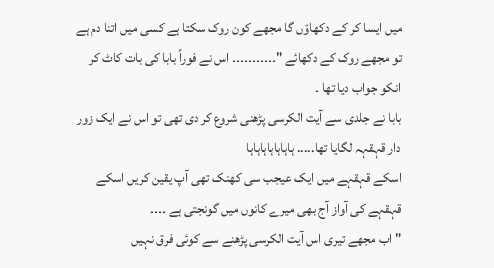میں ایسا کر کے دکھاوّں گا مجھے کون روک سکتا ہے کسی میں اتنا دم ہے تو مجھے روک کے دکھائے "۔۔۔۔۔۔۔۔۔۔۔ اس نے فوراً بابا کی بات کاٹ کر انکو جواب دیا تھا ۔
بابا نے جلدی سے آیت الکرسی پڑھنی شروع کر دی تھی تو اس نے ایک زور دار قہقہہ لگایا تھا..... ہاہاہاہاہاہاہا
اسکے قہقہے میں ایک عیجب سی کھنک تھی آپ یقین کریں اسکے قہقہے کی آواز آج بھی میرے کانوں میں گونجتی ہے ۔۔۔۔
" اب مجھے تیری اس آیت الکرسی پڑھنے سے کوئی فرق نہیں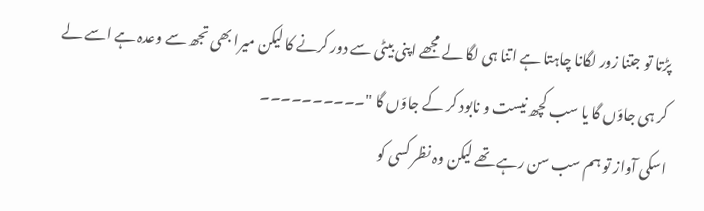پڑتا تو جتنا زور لگانا چاہتا ہے اتنا ہی لگا لے مجھے اپنی بیٹی سے دور کرنے کا لیکن میرا بھی تجھ سے وعدہ ہے اسے لے کر ہی جاوّں گا یا سب کچھ نیست و نابود کر کے جاوّں گا "۔۔۔۔۔۔۔۔۔۔
اسکی آواز تو ہم سب سن رہے تھے لیکن وہ نظر کسی کو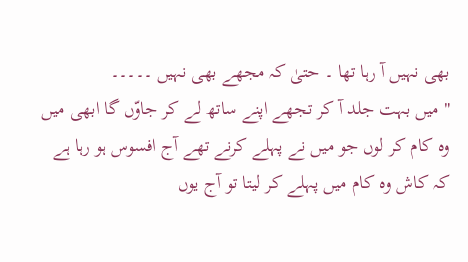بھی نہیں آ رہا تھا ۔ حتیٰ کہ مجھے بھی نہیں ۔۔۔۔۔
" میں بہت جلد آ کر تجھے اپنے ساتھ لے کر جاوّں گا ابھی میں وہ کام کر لوں جو میں نے پہلے کرنے تھے آج افسوس ہو رہا ہے کہ کاش وہ کام میں پہلے کر لیتا تو آج یوں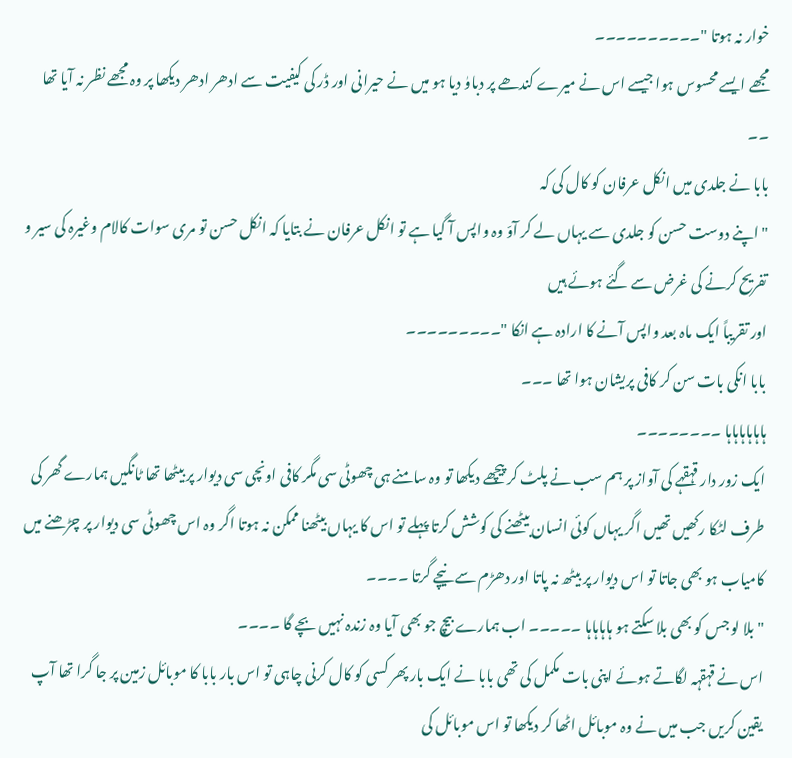خوار نہ ہوتا "۔۔۔۔۔۔۔۔۔۔
مجھے ایسے محسوس ہوا جیسے اس نے میرے کندھے پر دباوٰ دیا ہو میں نے حیرانی اور ڈر کی کیفیت سے ادھر ادھر دیکھا پر وہ مجھے نظر نہ آیا تھا ۔۔
بابا نے جلدی میں انکل عرفان کو کال کی کہ
" اپنے دوست حسن کو جلدی سے یہاں لے کر آوّ وہ واپس آ گیا ہے تو انکل عرفان نے بتایا کہ انکل حسن تو مری سوات کالام وغیرہ کی سیر و تفریح کرنے کی غرض سے گئے ہوئے ہیں
اور تقریباً ایک ماہ بعد واپس آنے کا ارادہ ہے انکا "۔۔۔۔۔۔۔۔۔
بابا انکی بات سن کر کافی پریشان ہوا تھا ۔۔۔
ہاہاہاہاہاہا ۔۔۔۔۔۔۔۔
ایک زور دار قہقہے کی آواز پر ہم سب نے پلٹ کر پیچھے دیکھا تو وہ سامنے ہی چھوٹی سی مگر کافی اونچی سی دیوار پر بیٹھا تھا ٹانگیں ہمارے گھر کی طرف لٹکا رکھیں تھیں اگر یہاں کوئی انسان بیٹھنے کی کوشش کرتا پہلے تو اس کا یہاں بیٹھنا ممکن نہ ہوتا اگر وہ اس چھوٹی سی دیوار پر چڑھنے میں کامیاب ہو بھی جاتا تو اس دیوار پر بیٹھ نہ پاتا اور دھڑم سے نیچے گرتا ۔۔۔۔
" بلا لو جس کو بھی بلا سکتے ہو ہاہاہاہا ۔۔۔۔۔ اب ہمارے بیچ جو بھی آیا وہ زندہ نہیں بچے گا ۔۔۔۔
اس نے قہقہہ لگاتے ہوئے اپنی بات مکمل کی تھی بابا نے ایک بار پھر کسی کو کال کرنی چاہی تو اس بار بابا کا موبائل زمین پر جا گرا تھا آپ یقین کریں جب میں نے وہ موبائل اٹھا کر دیکھا تو اس موبائل کی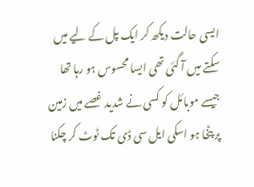ایسی حالت دیکھ کر ایک پل کے لیے میں سکتے میں آ گئی تھی ایسا محسوس ہو رہا تھا جیسے موبائل کو کسی نے شدید غصے میں زمین پر پٹخا ہو اسکی ایل سی ڈی تک ٹوٹ کر چکنا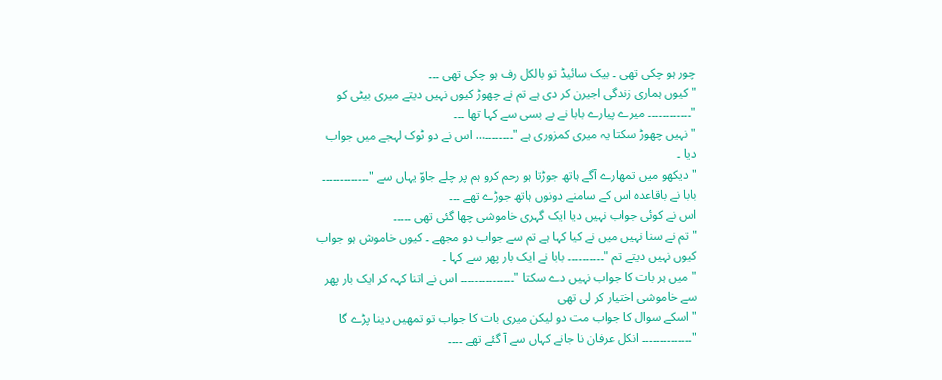چور ہو چکی تھی ۔ بیک سائیڈ تو بالکل رف ہو چکی تھی ۔۔۔
" کیوں ہماری زندگی اجیرن کر دی ہے تم نے چھوڑ کیوں نہیں دیتے میری بیٹی کو "۔۔۔۔۔۔۔۔۔۔۔۔ میرے پیارے بابا نے بے بسی سے کہا تھا ۔۔۔
" نہیں چھوڑ سکتا یہ میری کمزوری ہے "۔۔۔۔۔۔۔۔… اس نے دو ٹوک لہجے میں جواب دیا ۔
" دیکھو میں تمھارے آگے ہاتھ جوڑتا ہو رحم کرو ہم پر چلے جاوّ یہاں سے "۔۔۔۔۔۔۔۔۔۔۔۔۔ بابا نے باقاعدہ اس کے سامنے دونوں ہاتھ جوڑے تھے ۔۔۔
اس نے کوئی جواب نہیں دیا ایک گہری خاموشی چھا گئی تھی ۔۔۔۔۔
" تم نے سنا نہیں میں نے کیا کہا ہے تم سے جواب دو مجھے ۔ کیوں خاموش ہو جواب کیوں نہیں دیتے تم "۔۔۔۔۔۔۔۔۔۔ بابا نے ایک بار پھر سے کہا ۔
" میں ہر بات کا جواب نہیں دے سکتا "۔۔۔۔۔۔۔۔۔۔۔۔۔۔۔ اس نے اتنا کہہ کر ایک بار پھر سے خاموشی اختیار کر لی تھی
" اسکے سوال کا جواب مت دو لیکن میری بات کا جواب تو تمھیں دینا پڑے گا "۔۔۔۔۔۔۔۔۔۔۔۔۔۔ انکل عرفان نا جانے کہاں سے آ گئے تھے ۔۔۔۔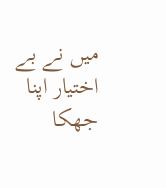میں نے بے اختیار اپنا جھکا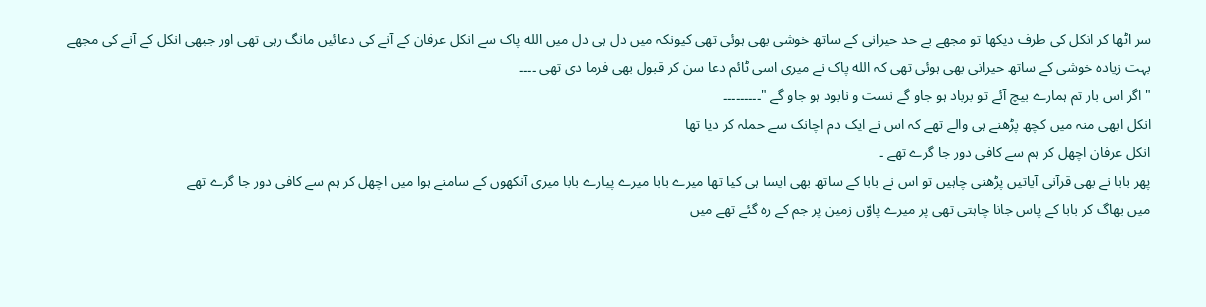سر اٹھا کر انکل کی طرف دیکھا تو مجھے بے حد حیرانی کے ساتھ خوشی بھی ہوئی تھی کیونکہ میں دل ہی دل میں الله پاک سے انکل عرفان کے آنے کی دعائیں مانگ رہی تھی اور جبھی انکل کے آنے کی مجھے بہت زیادہ خوشی کے ساتھ حیرانی بھی ہوئی تھی کہ الله پاک نے میری اسی ٹائم دعا سن کر قبول بھی فرما دی تھی ۔۔۔۔
" اگر اس بار تم ہمارے بیچ آئے تو برباد ہو جاو گے نست و نابود ہو جاو گے "۔۔۔۔۔۔۔۔۔
انکل ابھی منہ میں کچھ پڑھنے ہی والے تھے کہ اس نے ایک دم اچانک سے حملہ کر دیا تھا
انکل عرفان اچھل کر ہم سے کافی دور جا گرے تھے ۔
پھر بابا نے بھی قرآنی آیاتیں پڑھنی چاہیں تو اس نے بابا کے ساتھ بھی ایسا ہی کیا تھا میرے بابا میرے پیارے بابا میری آنکھوں کے سامنے ہوا میں اچھل کر ہم سے کافی دور جا گرے تھے
میں بھاگ کر بابا کے پاس جانا چاہتی تھی پر میرے پاوّں زمین پر جم کے رہ گئے تھے میں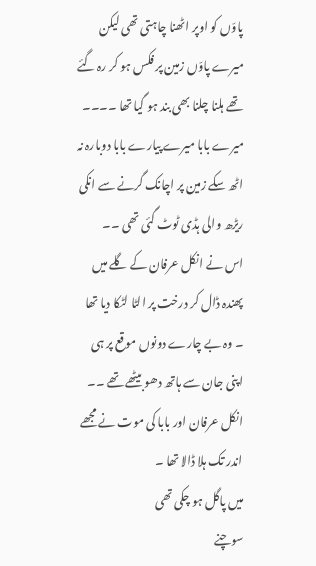پاوّں کو اوپر اٹھنا چاہتی تھی لیکن میرے پاوّں زمین پر فکس ہو کر رہ گئے تھے ہلنا چلنا بھی بند ہو گیا تھا ۔۔۔۔ میرے بابا میرے پیارے بابا دوبارہ نہ اٹھ سکے زمین پر اچانک گرنے سے انکی ریڑھ والی ہڈی ٹوٹ گئی تھی ۔۔
اس نے انکل عرفان کے گلے میں پھندہ ڈال کر درخت پر الٹا لٹکا دیا تھا ۔ وہ بے چارے دونوں موقع پر ہی اپنی جان سے ہاتھ دھو بیٹھے تھے ۔۔
انکل عرفان اور بابا کی موت نے مجھے اندر تک ہلا ڈالا تھا ۔
میں پاگل ہو چکی تھی
سوچنے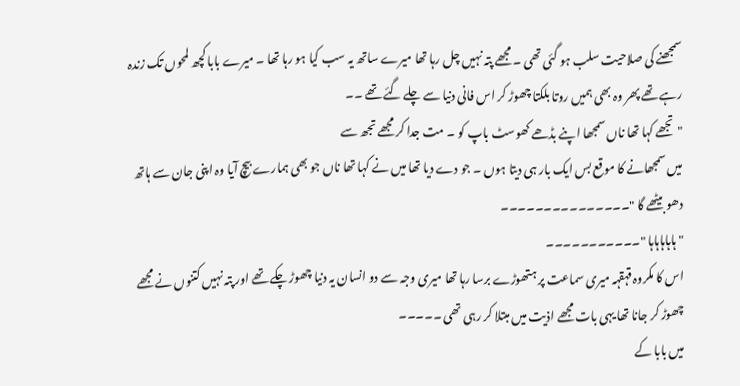سمجھنے کی صلاحیت سلب ہو گئی تھی ۔ مجھے پتہ نہیں چل رہا تھا میرے ساتھ یہ سب کیا ہو رہا تھا ۔ میرے بابا کچھ لمحوں تک زندہ رہے تھے پھر وہ بھی ہمیں روتا بلکتا چھوڑ کر اس فانی دنیا سے چلے گئے تھے ۔۔
" تجھے کہا تھا ناں سمجھا اپنے بڈھے کھوسٹ باپ کو ۔ مت جدا کر مجھے تجھ سے
میں سمجھانے کا موقع بس ایک بار ہی دیتا ہوں ۔ جو دے دیا تھا میں نے کہا تھا ناں جو بھی ہمارے بیچ آیا وہ اپنی جان سے ہاتھ دھو بیٹھے گا "۔۔۔۔۔۔۔۔۔۔۔۔۔۔۔
" ہاہاہاہاہا "۔۔۔۔۔۔۔۔۔۔۔
اس کا مکروہ قہقہہ میری سماعت پر ہتھوڑے برسا رہا تھا میری وجہ سے دو انسان یہ دنیا چھوڑ چکے تھے اور پتہ نہیں کتنوں نے مجھے چھوڑ کر جانا تھا یہی بات مجھے اذیت میں مبتلا کر رہی تھی ۔۔۔۔۔
میں بابا کے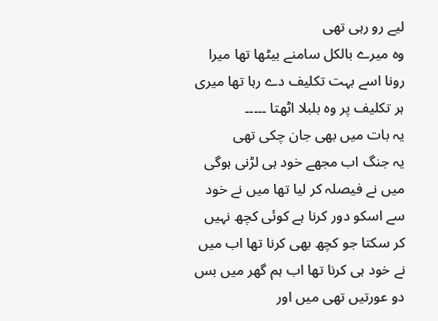لیے رو رہی تھی
وہ میرے بالکل سامنے بیٹھا تھا میرا رونا اسے بہت تکلیف دے رہا تھا میری ہر تکلیف پر وہ بلبلا اٹھتا ۔۔۔۔۔
یہ بات میں بھی جان چکی تھی
یہ جنگ اب مجھے خود ہی لڑنی ہوگی میں نے فیصلہ کر لیا تھا میں نے خود سے اسکو دور کرنا ہے کوئی کچھ نہیں کر سکتا جو کچھ بھی کرنا تھا اب میں نے خود ہی کرنا تھا اب ہم گھر میں بس دو عورتیں تھی میں اور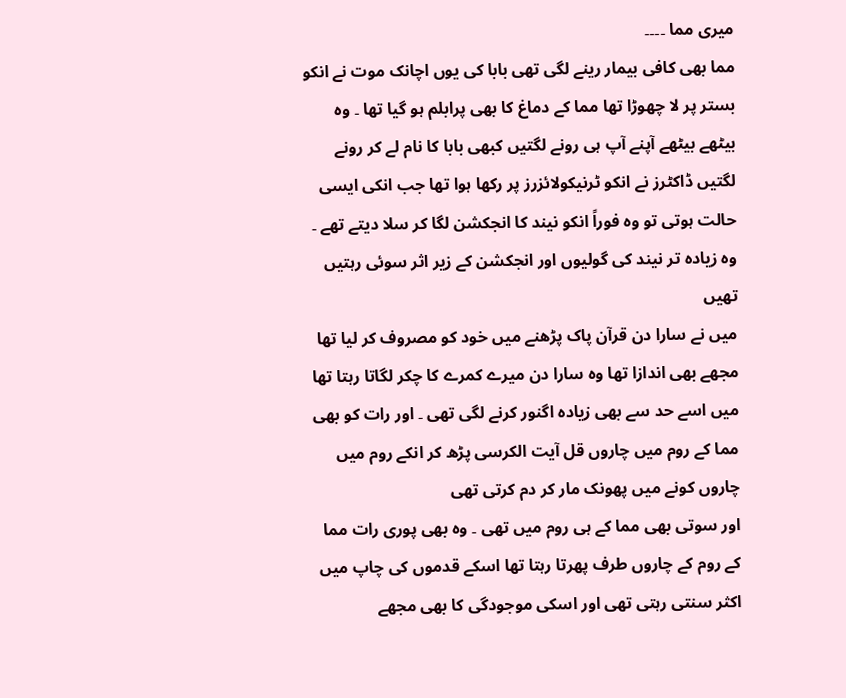میری مما ۔۔۔۔
مما بھی کافی بیمار رینے لگی تھی بابا کی یوں اچانک موت نے انکو بستر پر لا چھوڑا تھا مما کے دماغ کا بھی پرابلم ہو گیا تھا ۔ وہ بیٹھے بیٹھے آپنے آپ ہی رونے لگتیں کبھی بابا کا نام لے کر رونے لگتیں ڈاکٹرز نے انکو ٹرنیکولائزرز پر رکھا ہوا تھا جب انکی ایسی حالت ہوتی تو وہ فوراً انکو نیند کا انجکشن لگا کر سلا دیتے تھے ۔ وہ زیادہ تر نیند کی گولیوں اور انجکشن کے زیر اثر سوئی رہتیں تھیں
میں نے سارا دن قرآن پاک پڑھنے میں خود کو مصروف کر لیا تھا مجھے بھی اندازا تھا وہ سارا دن میرے کمرے کا چکر لگاتا رہتا تھا میں اسے حد سے بھی زیادہ اگنور کرنے لگی تھی ۔ اور رات کو بھی مما کے روم میں چاروں قل آیت الکرسی پڑھ کر انکے روم میں چاروں کونے میں پھونک مار کر دم کرتی تھی
اور سوتی بھی مما کے ہی روم میں تھی ۔ وہ بھی پوری رات مما کے روم کے چاروں طرف پھرتا رہتا تھا اسکے قدموں کی چاپ میں اکثر سنتی رہتی تھی اور اسکی موجودگی کا بھی مجھے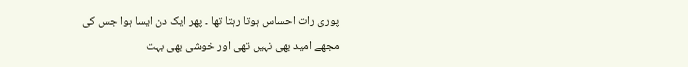پوری رات احساس ہوتا رہتا تھا ۔ پھر ایک دن ایسا ہوا جس کی مجھے امید بھی نہیں تھی اور خوشی بھی بہت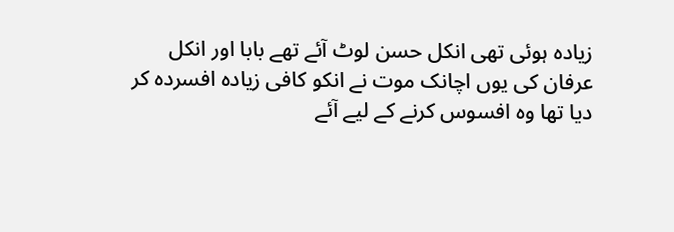زیادہ ہوئی تھی انکل حسن لوٹ آئے تھے بابا اور انکل عرفان کی یوں اچانک موت نے انکو کافی زیادہ افسردہ کر دیا تھا وہ افسوس کرنے کے لیے آئے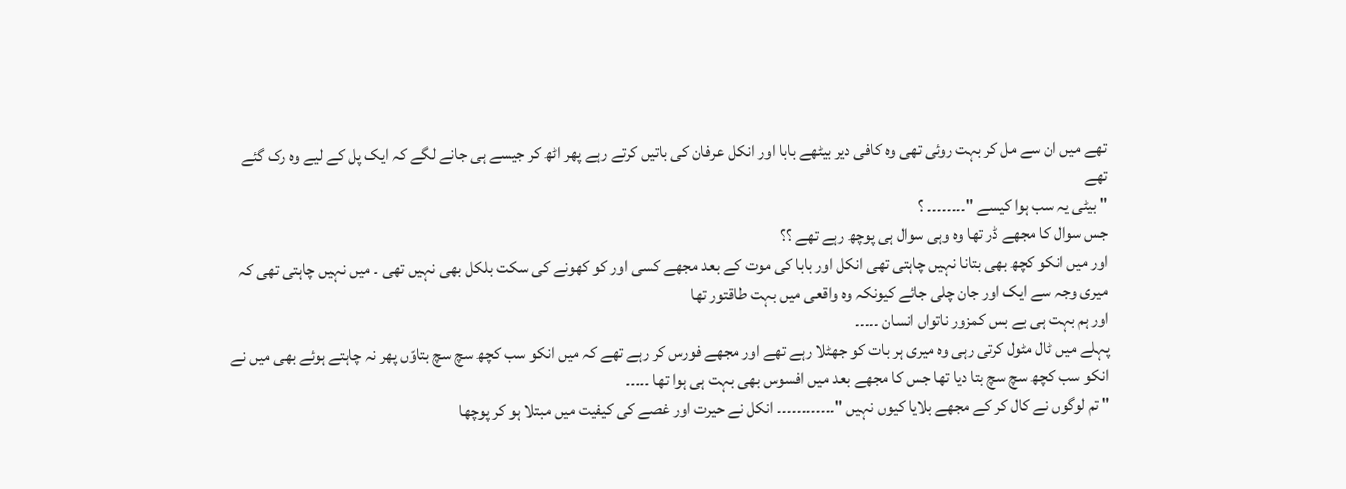تھے میں ان سے مل کر بہت روئی تھی وہ کافی دیر بیٹھے بابا اور انکل عرفان کی باتیں کرتے رہے پھر اٹھ کر جیسے ہی جانے لگے کہ ایک پل کے لیے وہ رک گئے تھے
" بیٹی یہ سب ہوا کیسے "۔۔۔۔۔۔۔۔ ؟
جس سوال کا مجھے ڈر تھا وہ وہی سوال ہی پوچھ رہے تھے ؟؟
اور میں انکو کچھ بھی بتانا نہیں چاہتی تھی انکل اور بابا کی موت کے بعد مجھے کسی اور کو کھونے کی سکت بلکل بھی نہیں تھی ۔ میں نہیں چاہتی تھی کہ میری وجہ سے ایک اور جان چلی جائے کیونکہ وہ واقعی میں بہت طاقتور تھا
اور ہم بہت ہی بے بس کمزور ناتواں انسان ۔۔۔۔۔
پہلے میں ٹال مٹول کرتی رہی وہ میری ہر بات کو جھٹلا رہے تھے اور مجھے فورس کر رہے تھے کہ میں انکو سب کچھ سچ سچ بتاوّں پھر نہ چاہتے ہوئے بھی میں نے انکو سب کچھ سچ سچ بتا دیا تھا جس کا مجھے بعد میں افسوس بھی بہت ہی ہوا تھا ۔۔۔۔۔
" تم لوگوں نے کال کر کے مجھے بلایا کیوں نہیں "۔۔۔۔۔۔۔۔۔۔۔۔ انکل نے حیرت اور غصے کی کیفیت میں مبتلا ہو کر پوچھا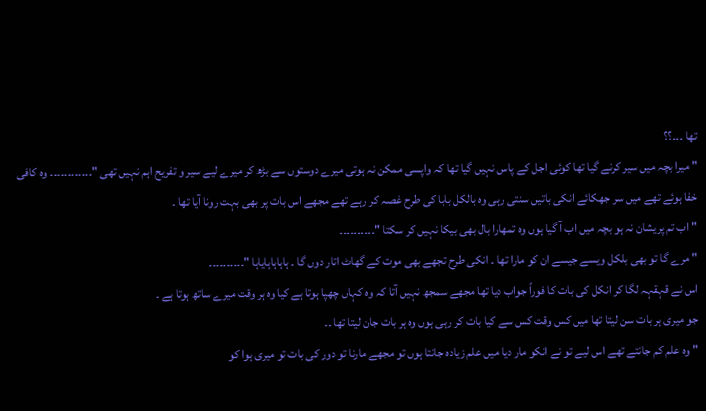تھا ۔۔۔؟؟
" میرا بچہ میں سیر کرنے گیا تھا کوئی اجل کے پاس نہیں گیا تھا کہ واپسی ممکن نہ ہوتی میرے دوستوں سے بڑھ کر میرے لیے سیر و تفریح اہم نہیں تھی "۔۔۔۔۔۔۔۔۔۔۔۔ وہ کافی خفا ہوئے تھے میں سر جھکائے انکی باتیں سنتی رہی وہ بالکل بابا کی طرح غصہ کر رہے تھے مجھے اس بات پر بھی بہت رونا آیا تھا ۔
" اب تم پریشان نہ ہو بچہ میں اب آ گیا ہوں وہ تمھارا بال بھی بیکا نہیں کر سکتا "۔۔۔۔۔۔۔۔۔۔
" مرے گا تو بھی بلکل ویسے جیسے ان کو مارا تھا ۔ انکی طرح تجھے بھی موت کے گھاٹ اتار دوں گا ۔ ہاہاہاہایاہا "۔۔۔۔۔۔۔۔۔۔
اس نے قہقہہ لگا کر انکل کی بات کا فوراً جواب دیا تھا مجھے سمجھ نہیں آتا کہ وہ کہاں چھپا ہوتا ہے کیا وہ ہر وقت میرے ساتھ ہوتا ہے ۔
جو میری ہر بات سن لیتا تھا میں کس وقت کس سے کیا بات کر رہی ہوں وہ ہر بات جان لیتا تھا ۔۔
" وہ علم کم جانتے تھے اس لیے تو نے انکو مار دیا میں علم زیادہ جانتا ہوں تو مجھے مارنا تو دور کی بات تو میری ہوا کو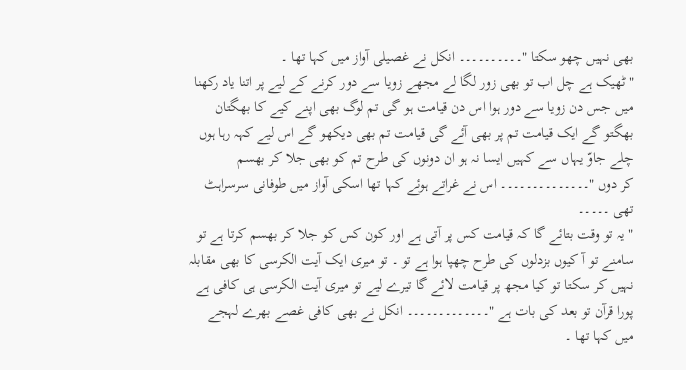بھی نہیں چھو سکتا "۔۔۔۔۔۔۔۔۔۔ انکل نے غصیلی آواز میں کہا تھا ۔
" ٹھیک ہے چل اب تو بھی زور لگا لے مجھے زویا سے دور کرنے کے لیے پر اتنا یاد رکھنا میں جس دن زویا سے دور ہوا اس دن قیامت ہو گی تم لوگ بھی اپنے کیے کا بھگتان بھگتو گے ایک قیامت تم پر بھی آئے گی قیامت تم بھی دیکھو گے اس لیے کہہ رہا ہوں چلے جاوّ یہاں سے کہیں ایسا نہ ہو ان دونوں کی طرح تم کو بھی جلا کر بھسم
کر دوں "۔۔۔۔۔۔۔۔۔۔۔۔۔۔ اس نے غراتے ہوئے کہا تھا اسکی آواز میں طوفانی سرسراہٹ تھی ۔۔۔۔۔
" یہ تو وقت بتائے گا کہ قیامت کس پر آتی ہے اور کون کس کو جلا کر بھسم کرتا ہے تو سامنے تو آ کیوں بزدلوں کی طرح چھپا ہوا ہے تو ۔ تو میری ایک آیت الکرسی کا بھی مقابلہ نہیں کر سکتا تو کیا مجھ پر قیامت لائے گا تیرے لیے تو میری آیت الکرسی ہی کافی ہے پورا قرآن تو بعد کی بات ہے "۔۔۔۔۔۔۔۔۔۔۔۔۔ انکل نے بھی کافی غصے بھرے لہجے میں کہا تھا ۔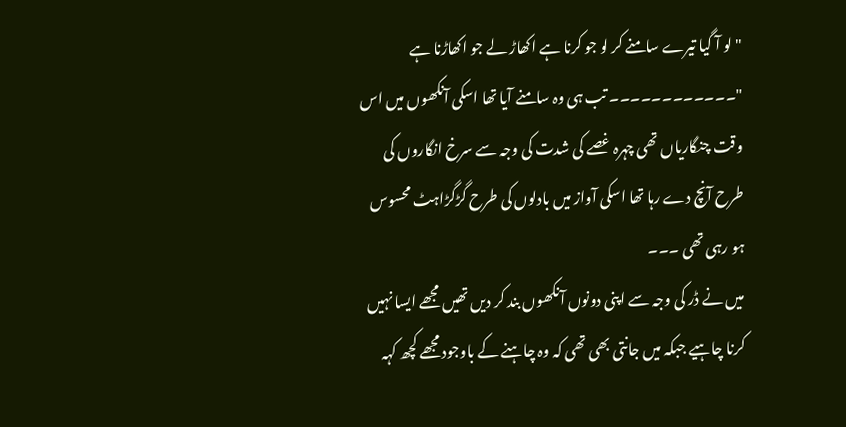" لو آ گیا تیرے سامنے کر لو جو کرنا ہے اکھاڑ لے جو اکھاڑنا ہے "۔۔۔۔۔۔۔۔۔۔۔۔ تب ہی وہ سامنے آیا تھا اسکی آنکھوں میں اس وقت چنگاریاں تھی چہرہ غصے کی شدت کی وجہ سے سرخ انگاروں کی طرح آنچ دے رہا تھا اسکی آواز میں بادلوں کی طرح گڑگڑاہٹ محسوس ہو رہی تھی ۔۔۔
میں نے ڈر کی وجہ سے اپنی دونوں آنکھوں بند کر دیں تھیں مجھے ایسا نہیں کرنا چاہیے جبکہ میں جانتی بھی تھی کہ وہ چاہنے کے باوجود مجھے کچھ کہہ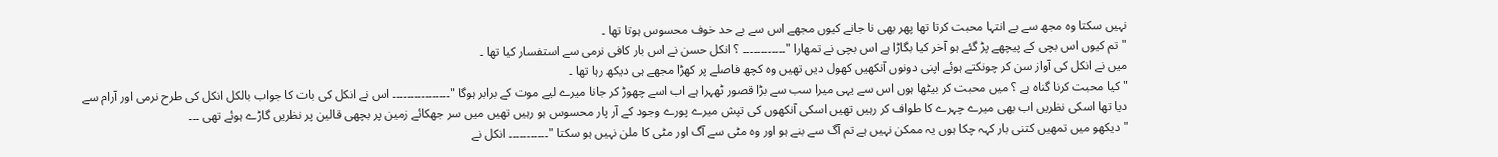نہیں سکتا وہ مجھ سے بے انتہا محبت کرتا تھا پھر بھی نا جانے کیوں مجھے اس سے بے حد خوف محسوس ہوتا تھا ۔
" تم کیوں اس بچی کے پیچھے پڑ گئے ہو آخر کیا بگاڑا ہے اس بچی نے تمھارا "۔۔۔۔۔۔۔۔۔۔۔۔ ؟ انکل حسن نے اس بار کافی نرمی سے استفسار کیا تھا ۔
میں نے انکل کی آواز سن کر چونکتے ہوئے اپنی دونوں آنکھیں کھول دیں تھیں وہ کچھ فاصلے پر کھڑا مجھے ہی دیکھ رہا تھا ۔
" کیا محبت کرنا گناہ ہے ؟ میں محبت کر بیٹھا ہوں اس سے یہی میرا سب سے بڑا قصور ٹھہرا ہے اب اسے چھوڑ کر جانا میرے لیے موت کے برابر ہوگا "۔۔۔۔۔۔۔۔۔۔۔۔۔۔۔۔ اس نے انکل کی بات کا جواب بالکل انکل کی طرح نرمی اور آرام سے دیا تھا اسکی نظریں اب بھی میرے چہرے کا طواف کر رہیں تھیں اسکی آنکھوں کی تپش میرے پورے وجود کے آر پار محسوس ہو رہیں تھیں میں سر جھکائے زمین پر بچھی قالین پر نظریں گاڑے ہوئے تھی ۔۔۔
" دیکھو میں تمھیں کتنی بار کہہ چکا ہوں یہ ممکن نہیں ہے تم آگ سے بنے ہو اور وہ مٹی سے آگ اور مٹی کا ملن نہیں ہو سکتا "۔۔۔۔۔۔۔۔۔۔۔ انکل نے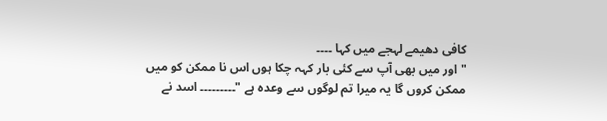کافی دھیمے لہجے میں کہا ۔۔۔۔
" اور میں بھی آپ سے کئی بار کہہ چکا ہوں اس نا ممکن کو میں ممکن کروں گا یہ میرا تم لوگوں سے وعدہ ہے "۔۔۔۔۔۔۔۔۔ اسد نے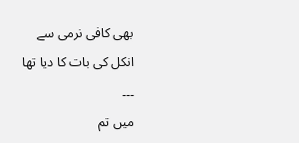بھی کافی نرمی سے انکل کی بات کا دیا تھا ۔۔۔
میں تم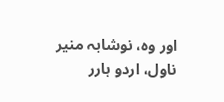اور وہ، نوشابہ منیر ناول، اردو ہارر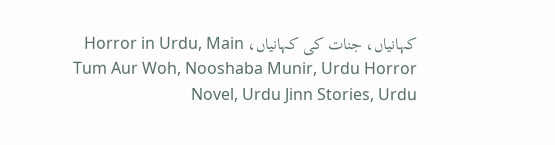کہانیاں، جنات کی کہانیاں، Horror in Urdu, Main Tum Aur Woh, Nooshaba Munir, Urdu Horror Novel, Urdu Jinn Stories, Urdu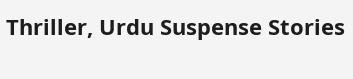Thriller, Urdu Suspense Stories